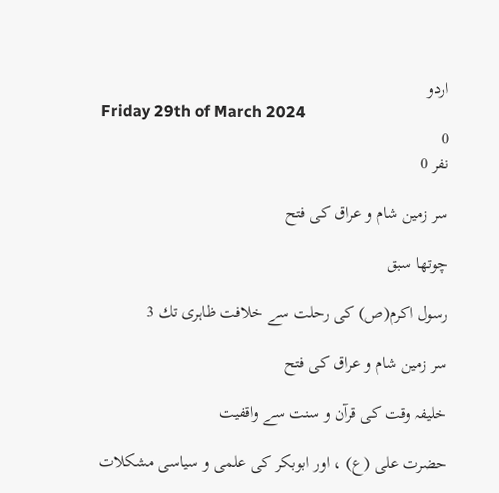اردو
Friday 29th of March 2024
0
نفر 0

سر زمين شام و عراق كى فتح

چوتھا سبق

رسول اكرم(ص) كى رحلت سے خلافت ظاہرى تك 3

سر زمين شام و عراق كى فتح

خليفہ وقت كى قرآن و سنت سے واقفيت

حضرت على (ع) ، اور ابوبكر كى علمى و سياسى مشكلات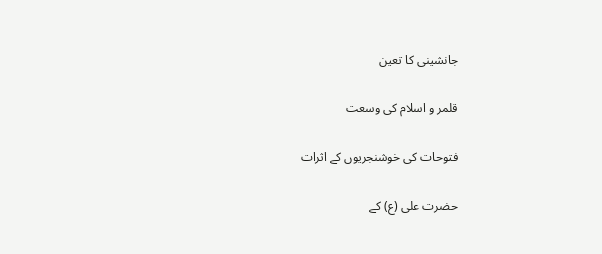جانشينى كا تعين

قلمر و اسلام كى وسعت

فتوحات كى خوشنجريوں كے اثرات

حضرت على (ع) كے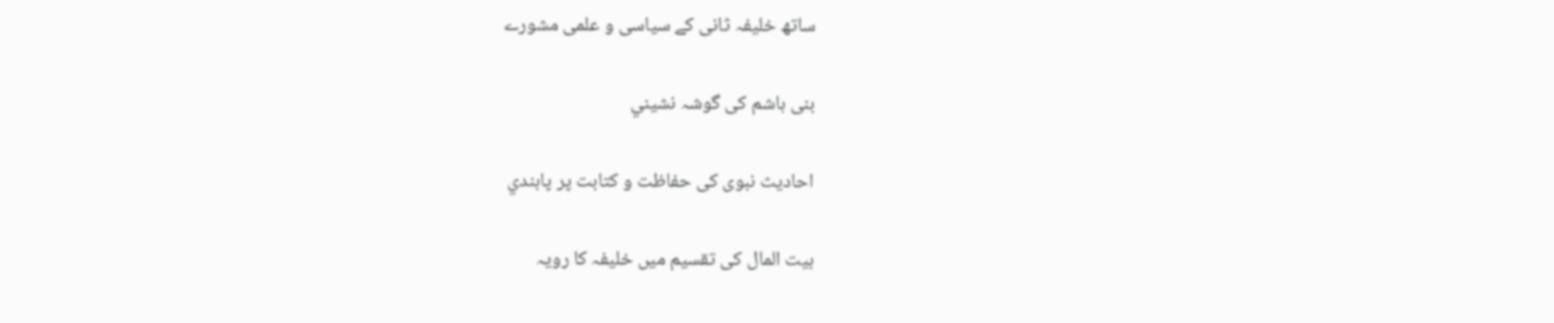ساتھ خليفہ ثانى كے سياسى و علمى مشورے

بنى ہاشم كى گوشہ نشيني

احاديث نبوى كى حفاظت و كتابت پر پابندي

بيت المال كى تقسيم ميں خليفہ كا رويہ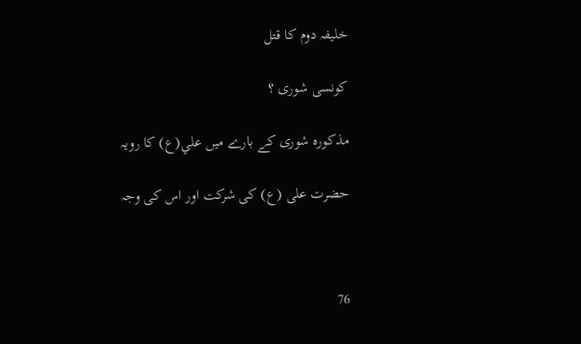خليفہ دوم كا قتل

كونسى شورى ؟

مذكورہ شورى كے بارے ميں علي(ع) كا رويہ

حضرت على (ع) كى شركت اور اس كى وجہ



76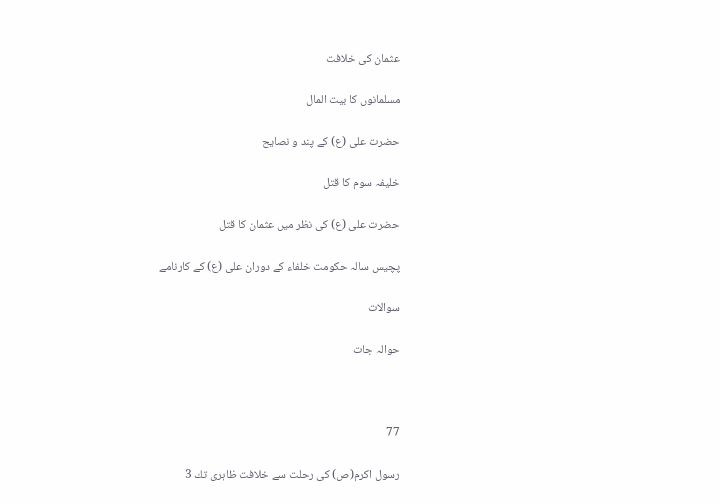عثمان كى خلافت

مسلمانوں كا بيت المال

حضرت على (ع) كے پند و نصايح

خليفہ سوم كا قتل

حضرت على (ع) كى نظر ميں عثمان كا قتل

پچيس سالہ حكومت خلفاء كے دوران على (ع) كے كارنامے

سوالات

حوالہ جات



77

رسول اكرم(ص) كى رحلت سے خلافت ظاہرى تك 3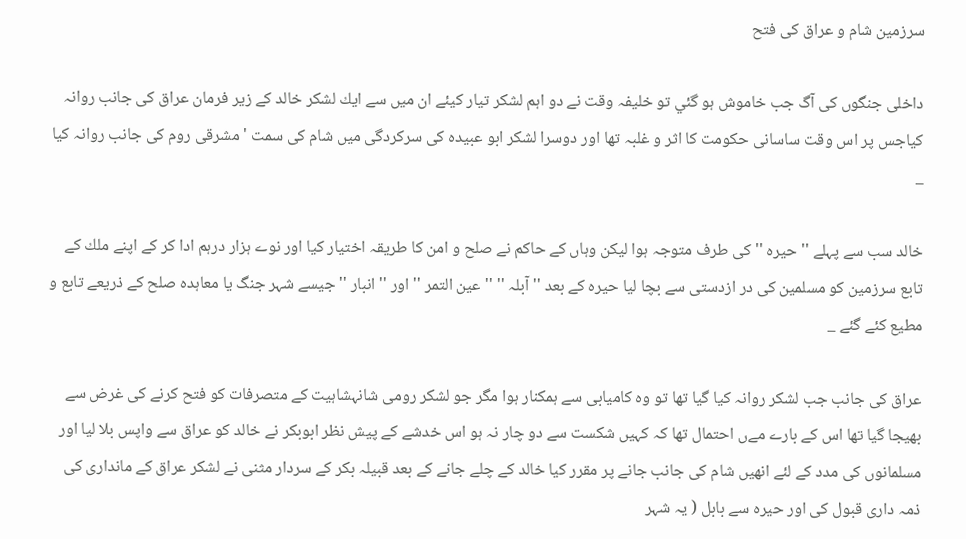سرزمين شام و عراق كى فتح

داخلى جنگوں كى آگ جب خاموش ہو گئي تو خليفہ وقت نے دو اہم لشكر تيار كيئے ان ميں سے ايك لشكر خالد كے زير فرمان عراق كى جانب روانہ كياجس پر اس وقت ساسانى حكومت كا اثر و غلبہ تھا اور دوسرا لشكر ابو عبيدہ كى سركردگى ميں شام كى سمت ' مشرقى روم كى جانب روانہ كيا _

خالد سب سے پہلے '' حيرہ '' كى طرف متوجہ ہوا ليكن وہاں كے حاكم نے صلح و امن كا طريقہ اختيار كيا اور نوے ہزار درہم ادا كر كے اپنے ملك كے تابع سرزمين كو مسلمين كى در ازدستى سے بچا ليا حيرہ كے بعد '' آبلہ '' '' عين التمر '' اور '' انبار '' جيسے شہر جنگ يا معاہدہ صلح كے ذريعے تابع و مطيع كئے گئے _

عراق كى جانب جب لشكر روانہ كيا گيا تھا تو وہ كاميابى سے ہمكنار ہوا مگر جو لشكر رومى شانہشاہيت كے متصرفات كو فتح كرنے كى غرض سے بھيجا گيا تھا اس كے بارے مےں احتمال تھا كہ كہيں شكست سے دو چار نہ ہو اس خدشے كے پيش نظر ابوبكر نے خالد كو عراق سے واپس بلا ليا اور مسلمانوں كى مدد كے لئے انھيں شام كى جانب جانے پر مقرر كيا خالد كے چلے جانے كے بعد قبيلہ بكر كے سردار مثنى نے لشكر عراق كے ماندارى كى ذمہ دارى قبول كى اور حيرہ سے بابل ( يہ شہر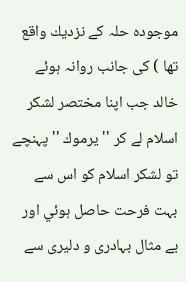موجودہ حلہ كے نزديك واقع تھا ) كى جانب روانہ ہوئے خالد جب اپنا مختصر لشكر اسلام لے كر '' يرموك '' پہنچے تو لشكر اسلام كو اس سے بہت فرحت حاصل ہوئي اور بے مثال بہادرى و دليرى سے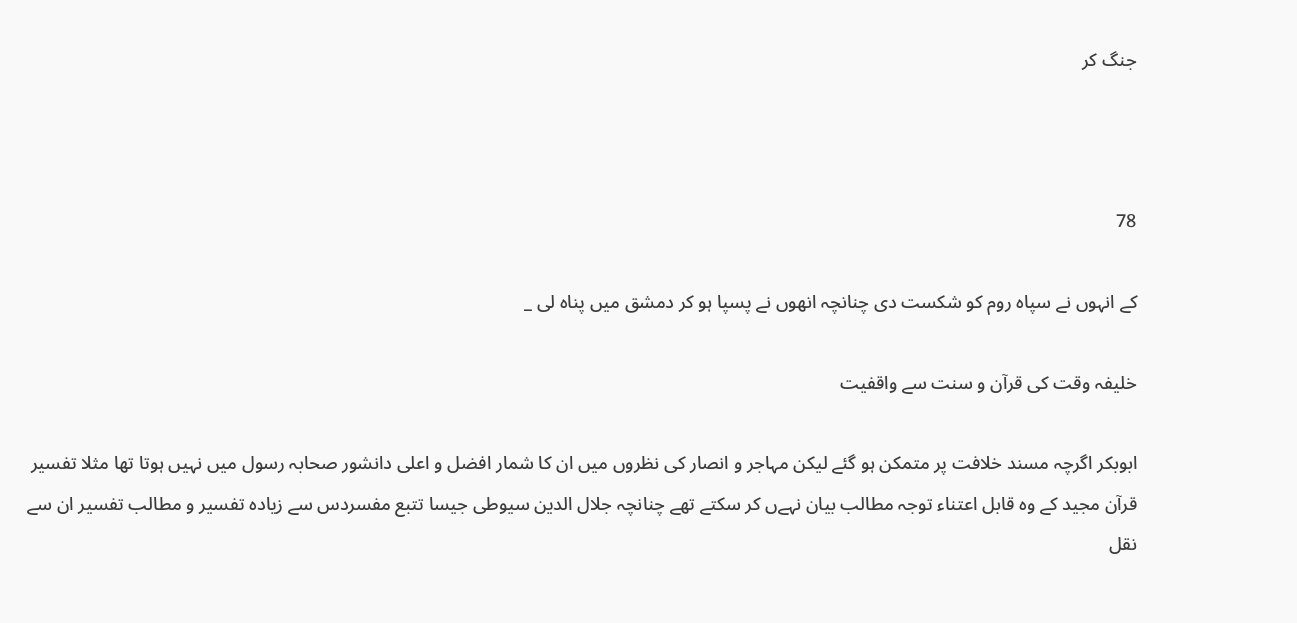جنگ كر



78

كے انہوں نے سپاہ روم كو شكست دى چنانچہ انھوں نے پسپا ہو كر دمشق ميں پناہ لى _

خليفہ وقت كى قرآن و سنت سے واقفيت

ابوبكر اگرچہ مسند خلافت پر متمكن ہو گئے ليكن مہاجر و انصار كى نظروں ميں ان كا شمار افضل و اعلى دانشور صحابہ رسول ميں نہيں ہوتا تھا مثلا تفسير قرآن مجيد كے وہ قابل اعتناء توجہ مطالب بيان نہےں كر سكتے تھے چنانچہ جلال الدين سيوطى جيسا تتبع مفسردس سے زيادہ تفسير و مطالب تفسير ان سے نقل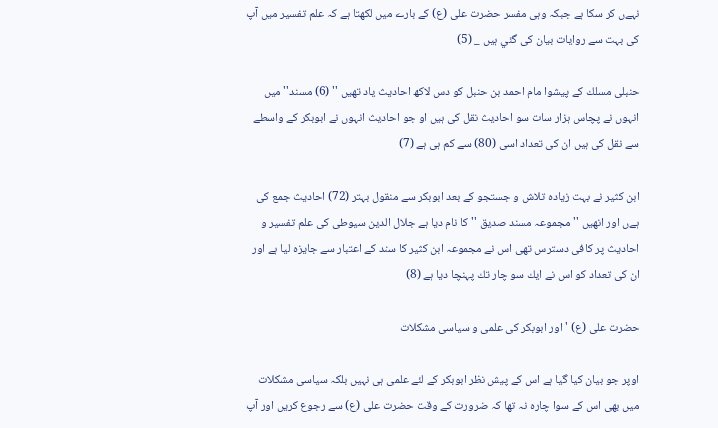نہےں كر سكا ہے جبكہ وہى مفسر حضرت على (ع) كے بارے ميں لكھتا ہے كہ علم تفسير ميں آپ كى بہت سے روايات بيان كى گئي ہيں _ (5)

حنبلى مسلك كے پيشوا مام احمد بن حنبل كو دس لاكھ احاديث ياد تھيں '' (6) مسند'' ميں انہوں نے پچاس ہزار سات سو احاديث نقل كى ہيں او جو احاديث انہوں نے ابوبكر كے واسطے سے نقل كى ہيں ان كى تعداد اسى (80) سے كم ہى ہے (7)

ابن كثير نے بہت زيادہ تلاش و جستجو كے بعد ابوبكر سے منقول بہتر (72) احاديث جمع كى ہےں اور انھيں ''مجموعہ مسند صديق '' كا نام ديا ہے جلال الدين سيوطى كى علم تفسير و احاديث پر كافى دسترس تھى اس نے مجموعہ ابن كثير كا سند كے اعتبار سے جايزہ ليا ہے اور ان كى تعداد كو اس نے ايك سو چار تك پہنچا ديا ہے (8)

حضرت على (ع) ' اور ابوبكر كى علمى و سياسى مشكلات

اوپر جو بيان كيا گيا ہے اس كے پيش نظر ابوبكر كے لئے علمى ہى نہيں بلكہ سياسى مشكلات ميں بھى اس كے سوا چارہ نہ تھا كہ ضرورت كے وقت حضرت على (ع) سے رجوع كريں اور آپ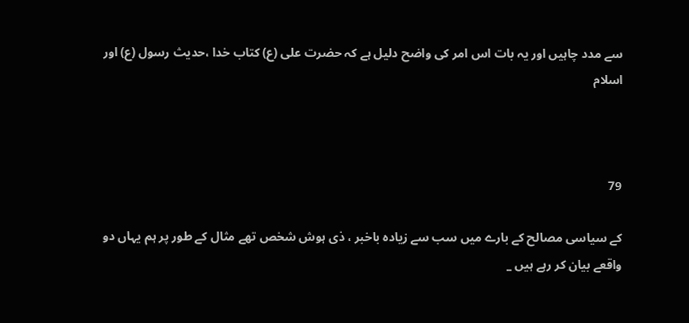سے مدد چاہيں اور يہ بات اس امر كى واضح دليل ہے كہ حضرت على (ع) كتاب خدا ،حديث رسول (ع) اور اسلام



79

كے سياسى مصالح كے بارے ميں سب سے زيادہ باخبر ، ذى ہوش شخص تھے مثال كے طور پر ہم يہاں دو واقعے بيان كر رہے ہيں _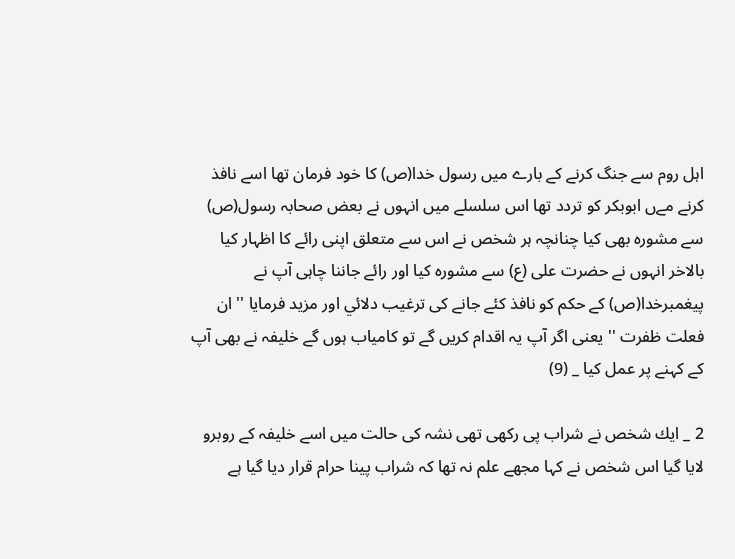اہل روم سے جنگ كرنے كے بارے ميں رسول خدا(ص) كا خود فرمان تھا اسے نافذ كرنے مےں ابوبكر كو تردد تھا اس سلسلے ميں انہوں نے بعض صحابہ رسول(ص) سے مشورہ بھى كيا چنانچہ ہر شخص نے اس سے متعلق اپنى رائے كا اظہار كيا بالاخر انہوں نے حضرت على (ع) سے مشورہ كيا اور رائے جاننا چاہى آپ نے پيغمبرخدا(ص) كے حكم كو نافذ كئے جانے كى ترغيب دلائي اور مزيد فرمايا '' ان فعلت ظفرت '' يعنى اگر آپ يہ اقدام كريں گے تو كامياب ہوں گے خليفہ نے بھى آپ كے كہنے پر عمل كيا _ (9)

2 _ ايك شخص نے شراب پى ركھى تھى نشہ كى حالت ميں اسے خليفہ كے روبرو لايا گيا اس شخص نے كہا مجھے علم نہ تھا كہ شراب پينا حرام قرار ديا گيا ہے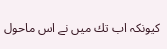كيونكہ اب تك ميں نے اس ماحول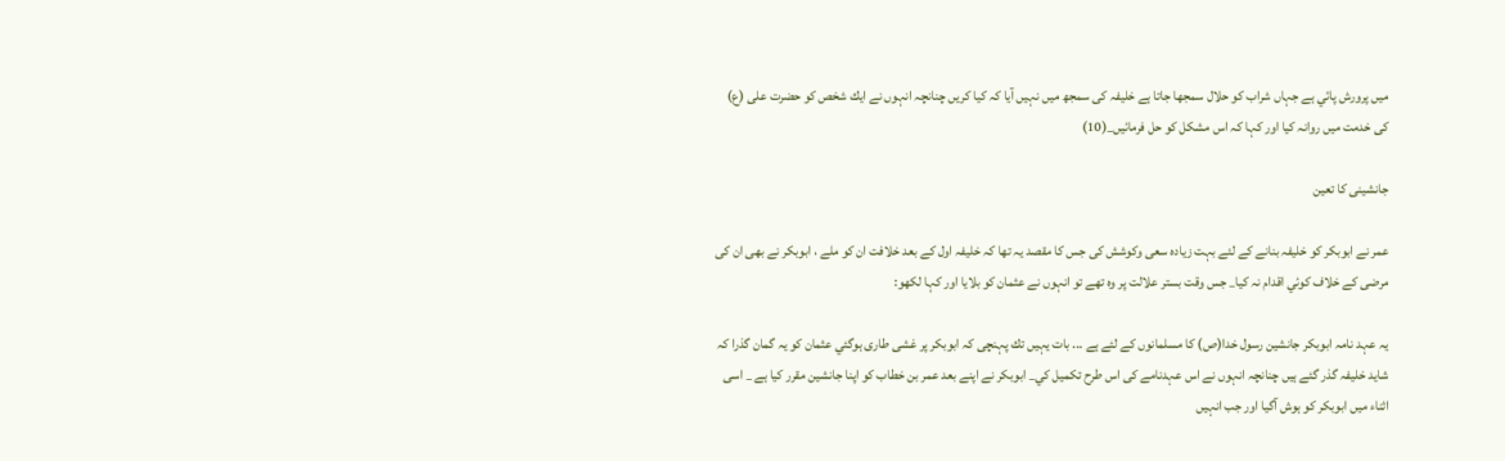ميں پرورش پائي ہے جہاں شراب كو حلال سمجھا جاتا ہے خليفہ كى سمجھ ميں نہيں آيا كہ كيا كريں چنانچہ انہوں نے ايك شخص كو حضرت على (ع) كى خدمت ميں روانہ كيا اور كہا كہ اس مشكل كو حل فرمائيں_(10)

جانشينى كا تعين

عمر نے ابوبكر كو خليفہ بنانے كے لئے بہت زيادہ سعى وكوشش كى جس كا مقصد يہ تھا كہ خليفہ اول كے بعد خلافت ان كو ملے ، ابوبكر نے بھى ان كى مرضى كے خلاف كوئي اقدام نہ كيا_ جس وقت بستر علالت پر وہ تھے تو انہوں نے عثمان كو بلايا اور كہا لكھو:

يہ عہد نامہ ابوبكر جانشين رسول خدا(ص) كا مسلمانوں كے لئے ہے ... بات يہيں تك پہنچى كہ ابوبكر پر غشى طارى ہوگئي عثمان كو يہ گمان گذرا كہ شايد خليفہ گذر گئے ہيں چنانچہ انہوں نے اس عہدنامے كى اس طرح تكميل كي_ ابوبكر نے اپنے بعد عمر بن خطاب كو اپنا جانشين مقرر كيا ہے _ اسى اثناء ميں ابوبكر كو ہوش آگيا اور جب انہيں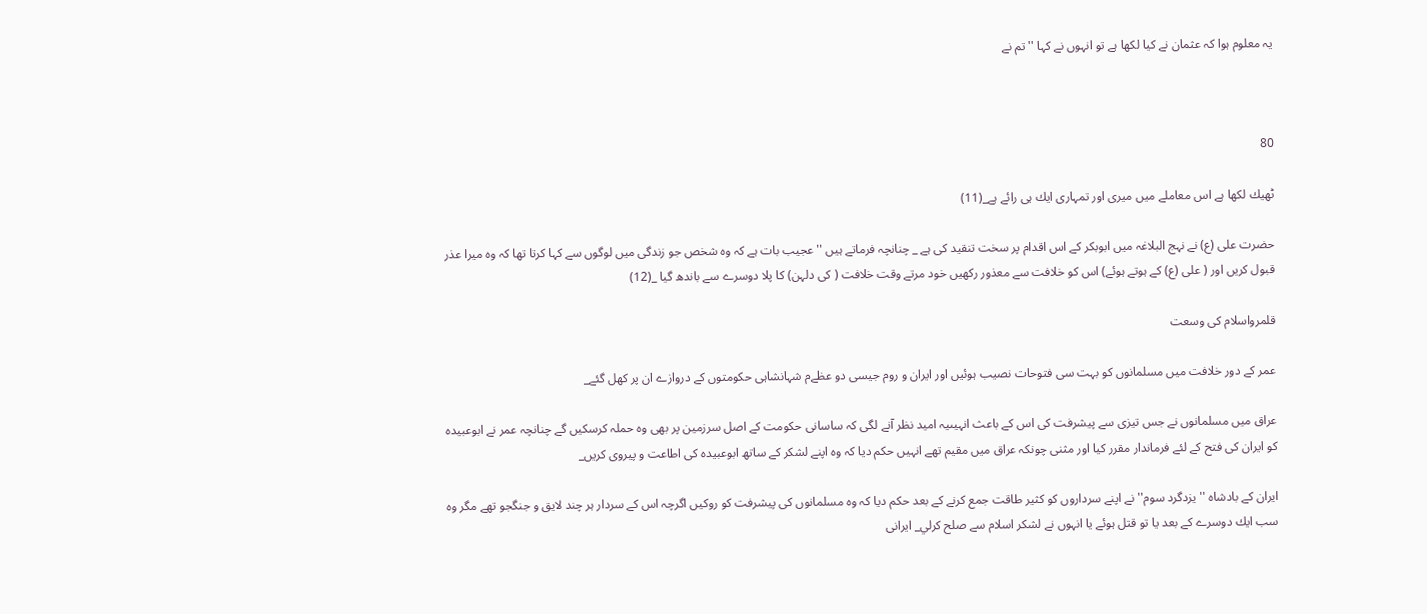يہ معلوم ہوا كہ عثمان نے كيا لكھا ہے تو انہوں نے كہا ''تم نے



80

ٹھيك لكھا ہے اس معاملے ميں ميرى اور تمہارى ايك ہى رائے ہے_(11)

حضرت على (ع) نے نہج البلاغہ ميں ابوبكر كے اس اقدام پر سخت تنقيد كى ہے _ چنانچہ فرماتے ہيں ''عجيب بات ہے كہ وہ شخص جو زندگى ميں لوگوں سے كہا كرتا تھا كہ وہ ميرا عذر قبول كريں اور ( على (ع) كے ہوتے ہوئے) اس كو خلافت سے معذور ركھيں خود مرتے وقت خلافت ( كى دلہن) كا پلا دوسرے سے باندھ گيا _(12)

قلمرواسلام كى وسعت

عمر كے دور خلافت ميں مسلمانوں كو بہت سى فتوحات نصيب ہوئيں اور ايران و روم جيسى دو عظےم شہانشاہى حكومتوں كے دروازے ان پر كھل گئے_

عراق ميں مسلمانوں نے جس تيزى سے پيشرفت كى اس كے باعث انہيںيہ اميد نظر آنے لگى كہ ساسانى حكومت كے اصل سرزمين پر بھى وہ حملہ كرسكيں گے چنانچہ عمر نے ابوعبيدہ كو ايران كى فتح كے لئے فرماندار مقرر كيا اور مثنى چونكہ عراق ميں مقيم تھے انہيں حكم ديا كہ وہ اپنے لشكر كے ساتھ ابوعبيدہ كى اطاعت و پيروى كريں_

ايران كے بادشاہ ''يزدگرد سوم'' نے اپنے سرداروں كو كثير طاقت جمع كرنے كے بعد حكم ديا كہ وہ مسلمانوں كى پيشرفت كو روكيں اگرچہ اس كے سردار ہر چند لايق و جنگجو تھے مگر وہ سب ايك دوسرے كے بعد يا تو قتل ہوئے يا انہوں نے لشكر اسلام سے صلح كرلي_ ايرانى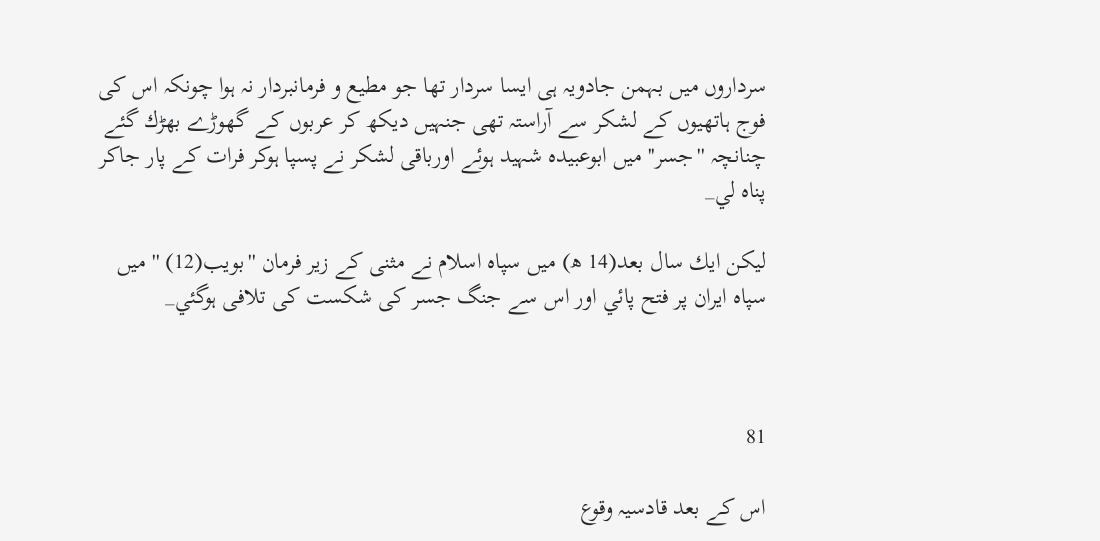سرداروں ميں بہمن جادويہ ہى ايسا سردار تھا جو مطيع و فرمانبردار نہ ہوا چونكہ اس كى فوج ہاتھيوں كے لشكر سے آراستہ تھى جنہيں ديكھ كر عربوں كے گھوڑے بھڑك گئے چنانچہ ''جسر'' ميں ابوعبيدہ شہيد ہوئے اورباقى لشكر نے پسپا ہوكر فرات كے پار جاكر پناہ لي_

ليكن ايك سال بعد(14 ھ) ميں سپاہ اسلام نے مثنى كے زير فرمان ''بويب(12) '' ميں سپاہ ايران پر فتح پائي اور اس سے جنگ جسر كى شكست كى تلافى ہوگئي_



81

اس كے بعد قادسيہ وقوع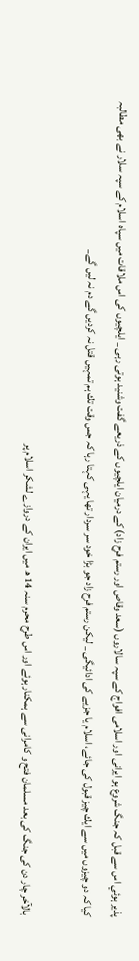پذير ہوئي اس سے قبل كہ جنگ شروع ہو ايرانى اور اسلامى افواج كے سپہ سالاروں (سعد وقاص اور رستم فرح زاد) كے درميان ايلچيوں كے ذريعے گفت وشنيد ہوتى رہى _ ايلچيوں كى اس ملاقات ميں سپاہ اسلام كے سپہ سلار نے بھى مطالبہ كيا كہ دو چيزوں ميں سے ايك چيز قبول كى جائے، اسلام يا جزيے كى ادائيگى _ ليكن رستم فرح زاد جو بڑا خود سر سردار تھا يہى كہتا رہا كہ جس وقت تك ہم تمہيں قتل نہ كرديں گے دم نہ ليں گے_

بالآخر چار دن كى جنگ كى بعد مسلمان فتح و كامرانى سے ہمكنار ہوئے اور اس طرح محرم سنہ 14 ھ ميں ايران كے دروازے لشكر اسلام پر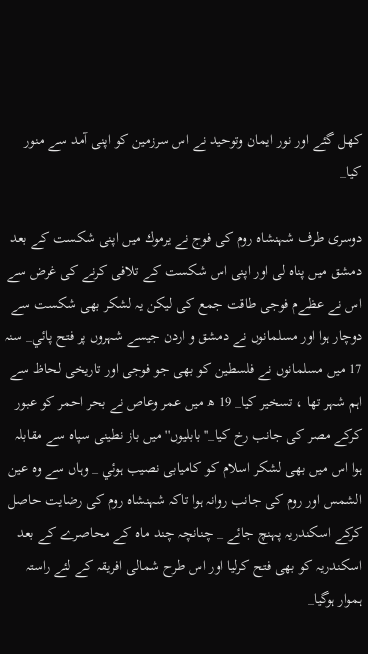كھل گئے اور نور ايمان وتوحيد نے اس سرزمين كو اپنى آمد سے منور كيا_

دوسرى طرف شہنشاہ روم كى فوج نے يرموك ميں اپنى شكست كے بعد دمشق ميں پناہ لى اور اپنى اس شكست كے تلافى كرنے كى غرض سے اس نے عظےم فوجى طاقت جمع كى ليكن يہ لشكر بھى شكست سے دوچار ہوا اور مسلمانوں نے دمشق و اردن جيسے شہروں پر فتح پائي_ سنہ 17 ميں مسلمانوں نے فلسطين كو بھى جو فوجى اور تاريخى لحاظ سے اہم شہر تھا ، تسخير كيا_ 19 ھ ميں عمر وعاص نے بحر احمر كو عبور كركے مصر كى جانب رخ كيا_''بابليوں'' ميں باز نطينى سپاہ سے مقابلہ ہوا اس ميں بھى لشكر اسلام كو كاميابى نصيب ہوئي _ وہاں سے وہ عين الشمس اور روم كى جانب روانہ ہوا تاكہ شہنشاہ روم كى رضايت حاصل كركے اسكندريہ پہنچ جائے _ چنانچہ چند ماہ كے محاصرے كے بعد اسكندريہ كو بھى فتح كرليا اور اس طرح شمالى افريقہ كے لئے راستہ ہموار ہوگيا_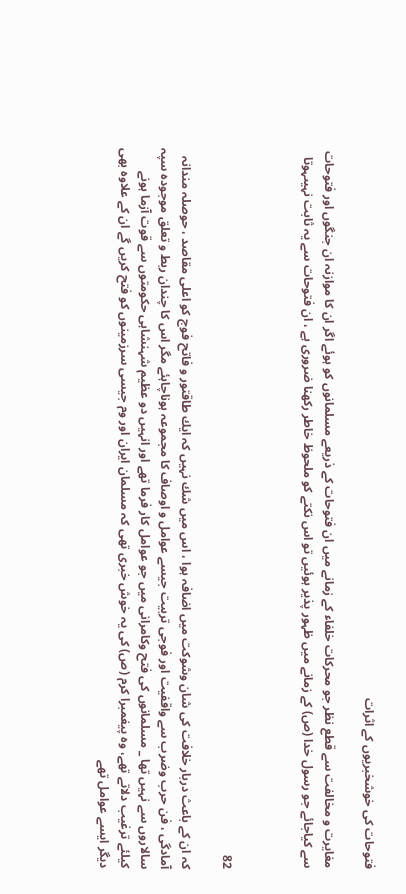فتوحات كى خوشخبريوں كے اثرات

مغايرت و مخالفت سے قطع نظر جو محركات خلفاء كے زمانے ميں ان فتوحات كے ذريعے مسلمانوں كو ہوئے اگر ان كا موازنہ ان جنگوں اور فتوحات سے كياجائے جو رسول خدا (ص) كے زمانے ميں ظہور پذير ہوئيں تو اس نكتے كو ملحوظ خاطر ركھنا ضرورى ہے ، ان فتوحات سے يہ ثابت نہيںہوتا



82

كہ ان كے باعث دربار خلافت كى شان وشوكت ميں اضافہ ہوا ، اس ميں شك نہيں كہ ايك طاقتور و فاتح فوج كو اعلى مقاصد ، حوصلہ مندانہ آمادگى ، فن حرب وضرب سے واقفيت اور فوجى تربيت جيسے عوامل و اوصاف كا مجموعہ ہوناچاہئے مگر اس كا چندان ربط و تعلق موجودہ سپہ سالاروں سے نہيں تھا _ مسلمانوں كى فتح وكامرانى ميں جو عوامل كار فرما تھے اور انہيں دو عظيم شہنشاہى حكومتوں سے قوت آزما ہونے كيلئے ترغيب دلاتے تھے، وہ پيغمبرا كرم (ص) كى يہ خوش خبرى تھى كہ مسلمان ايران اور وم جيسى سرزمينوں كو فتح كريں گے ان كے علاوہ بھى ديگر ايسے عوامل تھے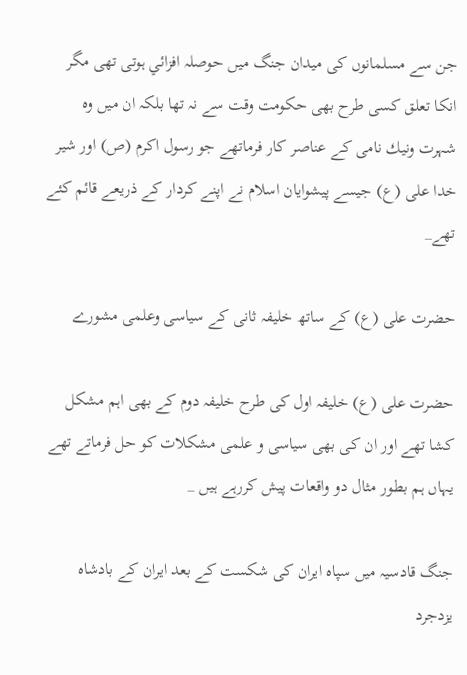جن سے مسلمانوں كى ميدان جنگ ميں حوصلہ افزائي ہوتى تھى مگر انكا تعلق كسى طرح بھى حكومت وقت سے نہ تھا بلكہ ان ميں وہ شہرت ونيك نامى كے عناصر كار فرماتھے جو رسول اكرم (ص) اور شير خدا على (ع) جيسے پيشوايان اسلام نے اپنے كردار كے ذريعے قائم كئے تھے_

حضرت على (ع) كے ساتھ خليفہ ثانى كے سياسى وعلمى مشورے

حضرت على (ع) خليفہ اول كى طرح خليفہ دوم كے بھى اہم مشكل كشا تھے اور ان كى بھى سياسى و علمى مشكلات كو حل فرماتے تھے يہاں ہم بطور مثال دو واقعات پيش كررہے ہيں _

جنگ قادسيہ ميں سپاہ ايران كى شكست كے بعد ايران كے بادشاہ يزدجرد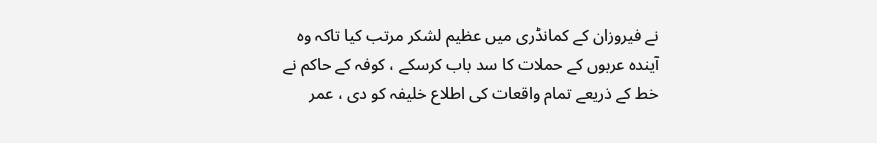نے فيروزان كے كمانڈرى ميں عظيم لشكر مرتب كيا تاكہ وہ آيندہ عربوں كے حملات كا سد باب كرسكے ، كوفہ كے حاكم نے خط كے ذريعے تمام واقعات كى اطلاع خليفہ كو دى ، عمر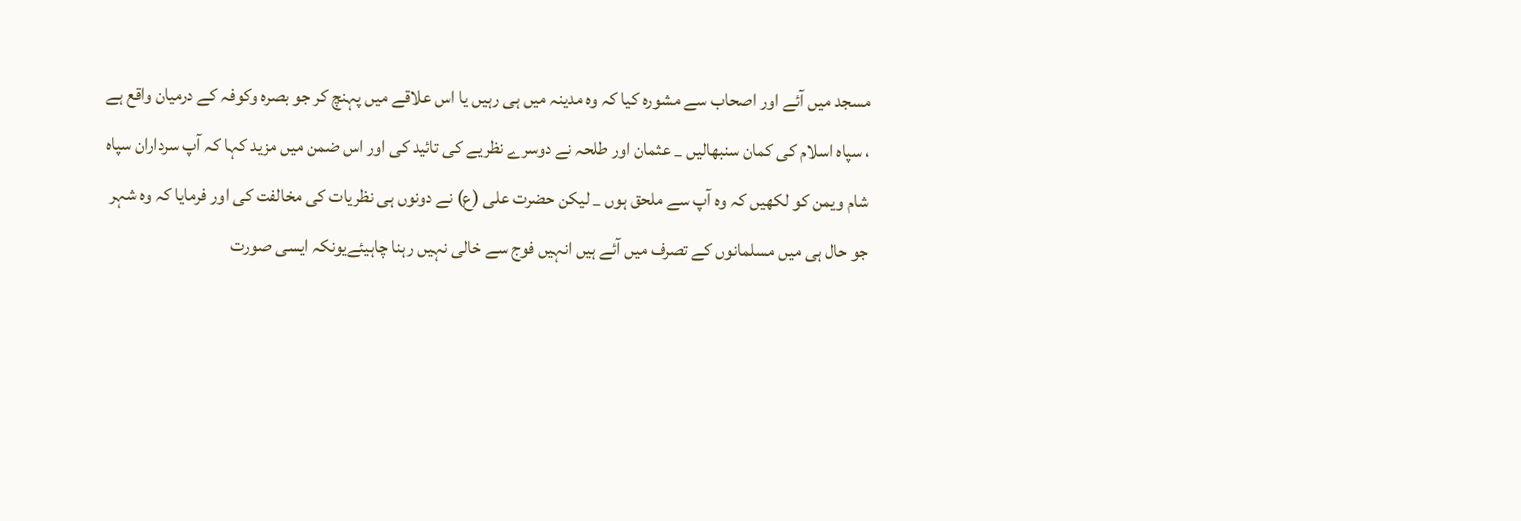مسجد ميں آئے اور اصحاب سے مشورہ كيا كہ وہ مدينہ ميں ہى رہيں يا اس علاقے ميں پہنچ كر جو بصرہ وكوفہ كے درميان واقع ہے ، سپاہ اسلام كى كمان سنبھاليں _ عثمان اور طلحہ نے دوسرے نظريے كى تائيد كى اور اس ضمن ميں مزيد كہا كہ آپ سرداران سپاہ شام ويمن كو لكھيں كہ وہ آپ سے ملحق ہوں _ ليكن حضرت على (ع) نے دونوں ہى نظريات كى مخالفت كى اور فرمايا كہ وہ شہر جو حال ہى ميں مسلمانوں كے تصرف ميں آئے ہيں انہيں فوج سے خالى نہيں رہنا چاہيئےيونكہ ايسى صورت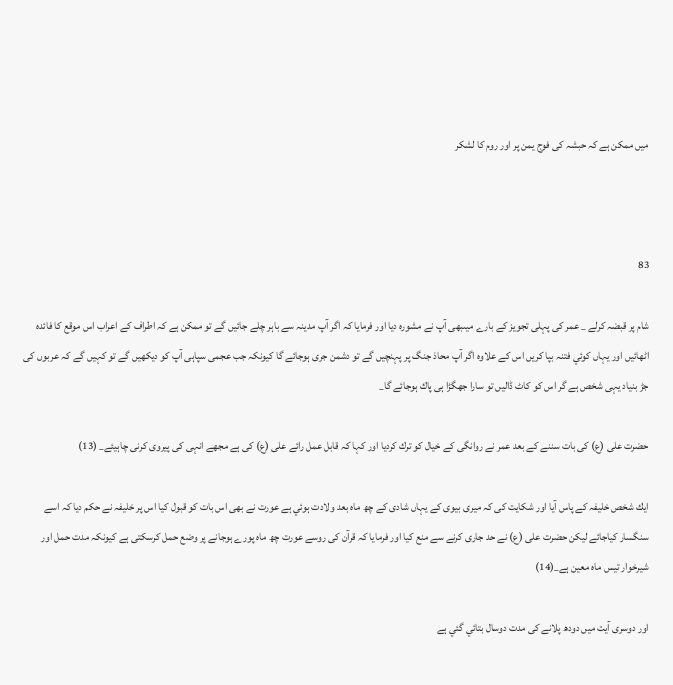ميں ممكن ہے كہ حبشہ كى فوج يمن پر اور روم كا لشكر



83

شام پر قبضہ كرلے _ عمر كى پہلى تجويز كے بارے ميںبھى آپ نے مشورہ ديا اور فرمايا كہ اگر آپ مدينہ سے باہر چلے جائيں گے تو ممكن ہے كہ اطراف كے اعراب اس موقع كا فائدہ اٹھائيں اور يہاں كوئي فتنہ بپا كريں اس كے علاوہ اگر آپ محاذ جنگ پر پہنچيں گے تو دشمن جرى ہوجائے گا كيونكہ جب عجمى سپاہى آپ كو ديكھيں گے تو كہيں گے كہ عربوں كى جڑ بنياد يہى شخص ہے گر اس كو كاٹ ڈاليں تو سارا جھگڑا ہى پاك ہوجائے گا_

حضرت على (ع) كى بات سننے كے بعد عمر نے روانگى كے خيال كو ترك كرديا اور كہا كہ قابل عمل رائے على (ع) كى ہے مجھے انہى كى پيروى كرنى چاہيئے_ (13)

ايك شخص خليفہ كے پاس آيا اور شكايت كى كہ ميرى بيوى كے يہاں شادى كے چھ ماہ بعد ولادت ہوئي ہے عورت نے بھى اس بات كو قبول كيا اس پر خليفہ نے حكم ديا كہ اسے سنگسار كياجائے ليكن حضرت على (ع) نے حد جارى كرنے سے منع كيا اور فرمايا كہ قرآن كى روسے عورت چھ ماہ پورے ہوجانے پر وضع حمل كرسكتى ہے كيونكہ مدت حمل اور شيرخوار تيس ماہ معين ہے_(14)

اور دوسرى آيت ميں دودھ پلانے كى مدت دوسال بتائي گئي ہے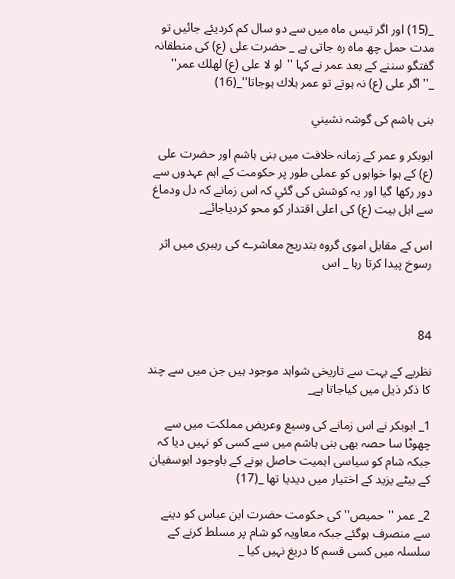_(15) اور اگر تيس ماہ ميں سے دو سال كم كرديئے جائيں تو مدت حمل چھ ماہ رہ جاتى ہے _ حضرت على (ع) كى منطقانہ گفتگو سننے كے بعد عمر نے كہا ''لو لا على (ع) لھلك عمر'' _''اگر على (ع) نہ ہوتے تو عمر ہلاك ہوجاتا''_(16)

بنى ہاشم كى گوشہ نشيني

ابوبكر و عمر كے زمانہ خلافت ميں بنى ہاشم اور حضرت على (ع) كے ہوا خواہوں كو عملى طور پر حكومت كے اہم عہدوں سے دور ركھا گيا اور يہ كوشش كى گئي كہ اس زمانے كہ دل ودماغ سے اہل بيت (ع) كى اعلى اقتدار كو محو كردياجائے_

اس كے مقابل اموى گروہ بتدريج معاشرے كى رہبرى ميں اثر رسوخ پيدا كرتا رہا _ اس



84

نظريے كے بہت سے تاريخى شواہد موجود ہيں جن ميں سے چند كا ذكر ذيل ميں كياجاتا ہے_

1_ ابوبكر نے اس زمانے كى وسيع وعريض مملكت ميں سے چھوٹا سا حصہ بھى بنى ہاشم ميں سے كسى كو نہيں ديا كہ جبكہ شام كو سياسى اہميت حاصل ہونے كے باوجود ابوسفيان كے بيٹے يزيد كے اختيار ميں ديديا تھا _(17)

2_ عمر ''حميص'' كى حكومت حضرت ابن عباس كو دينے سے منصرف ہوگئے جبكہ معاويہ كو شام پر مسلط كرنے كے سلسلہ ميں كسى قسم كا دريغ نہيں كيا _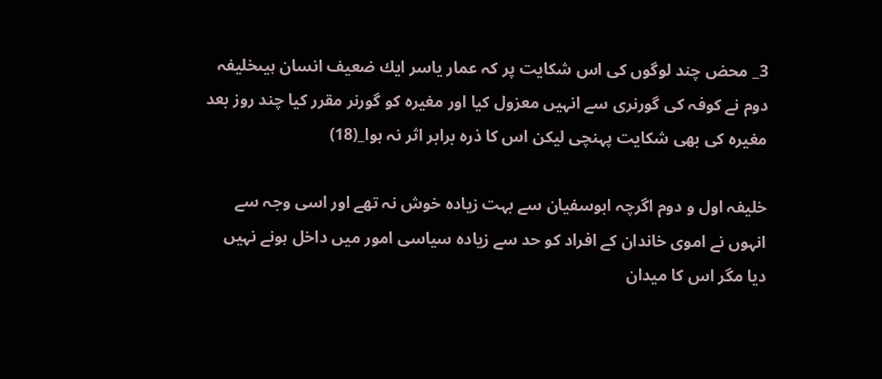3_ محض چند لوگوں كى اس شكايت پر كہ عمار ياسر ايك ضعيف انسان ہيںخليفہ دوم نے كوفہ كى گورنرى سے انہيں معزول كيا اور مغيرہ كو گورنر مقرر كيا چند روز بعد مغيرہ كى بھى شكايت پہنچى ليكن اس كا ذرہ برابر اثر نہ ہوا_(18)

خليفہ اول و دوم اگرچہ ابوسفيان سے بہت زيادہ خوش نہ تھے اور اسى وجہ سے انہوں نے اموى خاندان كے افراد كو حد سے زيادہ سياسى امور ميں داخل ہونے نہيں ديا مگر اس كا ميدان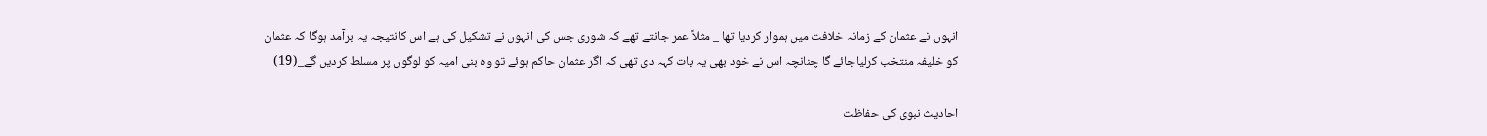انہوں نے عثمان كے زمانہ خلافت ميں ہموار كرديا تھا _ مثلاً عمر جانتے تھے كہ شورى جس كى انہوں نے تشكيل كى ہے اس كانتيجہ يہ برآمد ہوگا كہ عثمان كو خليفہ منتخب كرلياجائے گا چنانچہ اس نے خود بھى يہ بات كہہ دى تھى كہ اگر عثمان حاكم ہوئے تو وہ بنى اميہ كو لوگوں پر مسلط كرديں گے_(19)

احاديث نبوى كى حفاظت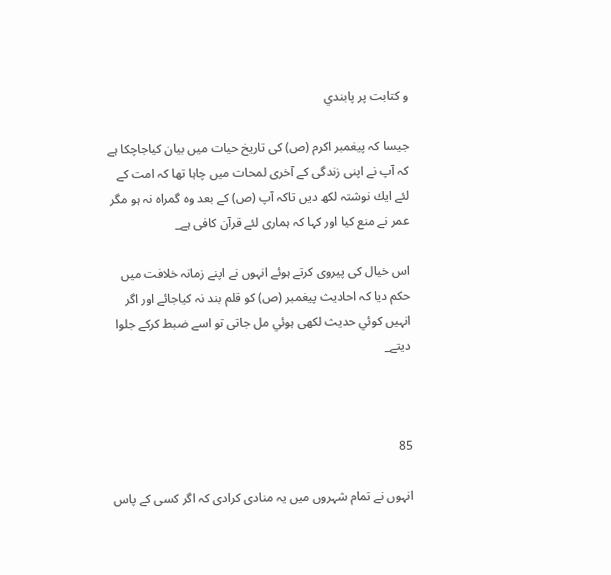و كتابت پر پابندي

جيسا كہ پيغمبر اكرم (ص) كى تاريخ حيات ميں بيان كياجاچكا ہے كہ آپ نے اپنى زندگى كے آخرى لمحات ميں چاہا تھا كہ امت كے لئے ايك نوشتہ لكھ ديں تاكہ آپ (ص) كے بعد وہ گمراہ نہ ہو مگر عمر نے منع كيا اور كہا كہ ہمارى لئے قرآن كافى ہے_

اس خيال كى پيروى كرتے ہوئے انہوں نے اپنے زمانہ خلافت ميں حكم ديا كہ احاديث پيغمبر (ص) كو قلم بند نہ كياجائے اور اگر انہيں كوئي حديث لكھى ہوئي مل جاتى تو اسے ضبط كركے جلوا ديتے_



85

انہوں نے تمام شہروں ميں يہ منادى كرادى كہ اگر كسى كے پاس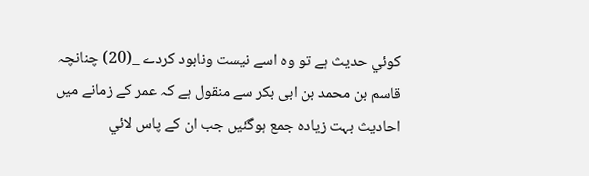كوئي حديث ہے تو وہ اسے نيست ونابود كردے _(20) چنانچہ قاسم بن محمد بن ابى بكر سے منقول ہے كہ عمر كے زمانے ميں احاديث بہت زيادہ جمع ہوگئيں جب ان كے پاس لائي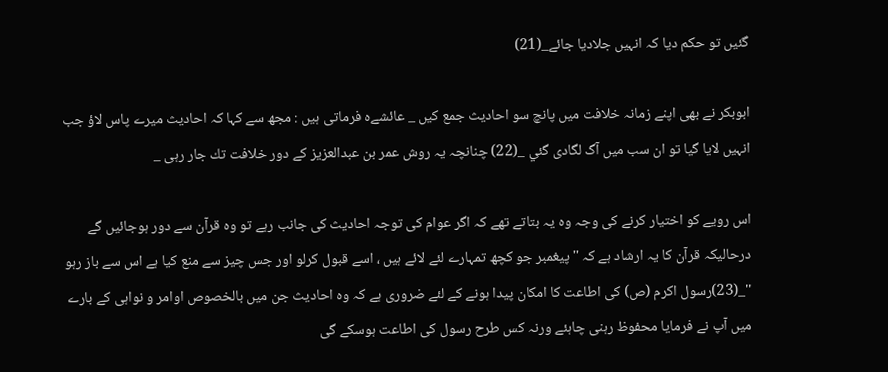گئيں تو حكم ديا كہ انہيں جلاديا جائے_(21)

ابوبكر نے بھى اپنے زمانہ خلافت ميں پانچ سو احاديث جمع كيں _ عائشےہ فرماتى ہيں : مجھ سے كہا كہ احاديث ميرے پاس لاؤ جب انہيں لايا گيا تو ان سب ميں آگ لگادى گئي _(22) چنانچہ يہ روش عمر بن عبدالعزيز كے دور خلافت تك جار رہى _

اس رويے كو اختيار كرنے كى وجہ وہ يہ بتاتے تھے كہ اگر عوام كى توجہ احاديث كى جانب رہے تو وہ قرآن سے دور ہوجائيں گے درحاليكہ قرآن كا يہ ارشاد ہے كہ ''پيغمبر جو كچھ تمہارے لئے لائے ہيں ، اسے قبول كرلو اور جس چيز سے منع كيا ہے اس سے باز رہو ''_(23)رسول اكرم (ص) كى اطاعت كا امكان پيدا ہونے كے لئے ضرورى ہے كہ وہ احاديث جن ميں بالخصوص اوامر و نواہى كے بارے ميں آپ نے فرمايا محفوظ رہنى چاہئے ورنہ كس طرح رسول كى اطاعت ہوسكے گى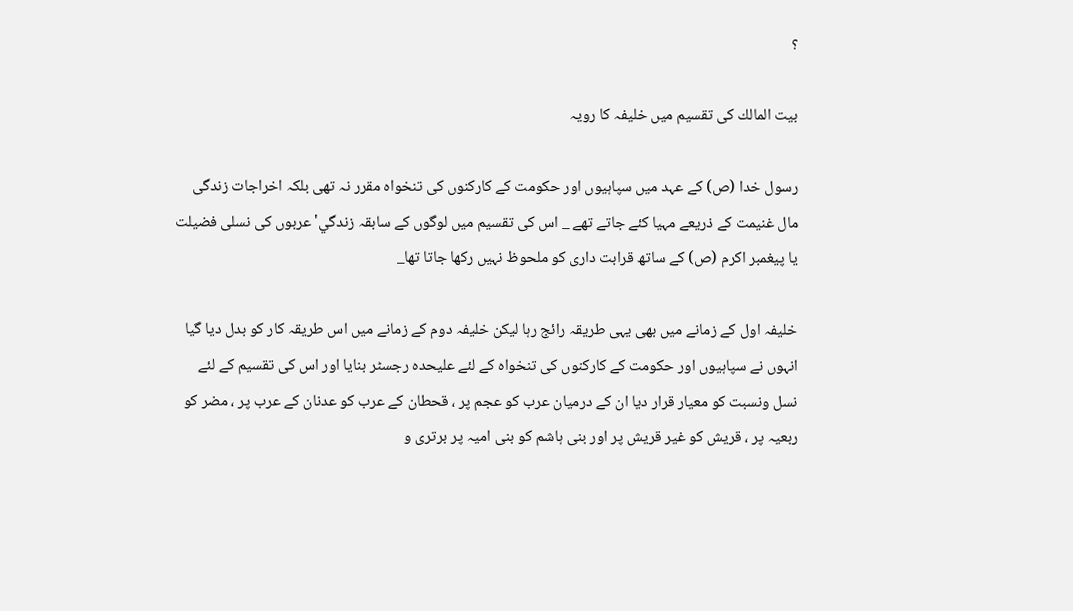؟

بيت المالك كى تقسيم ميں خليفہ كا رويہ

رسول خدا (ص) كے عہد ميں سپاہيوں اور حكومت كے كاركنوں كى تنخواہ مقرر نہ تھى بلكہ اخراجات زندگى مال غنيمت كے ذريعے مہيا كئے جاتے تھے _ اس كى تقسيم ميں لوگوں كے سابقہ زندگي' عربوں كى نسلى فضيلت يا پيغمبر اكرم (ص) كے ساتھ قرابت دارى كو ملحوظ نہيں ركھا جاتا تھا_

خليفہ اول كے زمانے ميں بھى يہى طريقہ رائج رہا ليكن خليفہ دوم كے زمانے ميں اس طريقہ كار كو بدل ديا گيا انہوں نے سپاہيوں اور حكومت كے كاركنوں كى تنخواہ كے لئے عليحدہ رجسٹر بنايا اور اس كى تقسيم كے لئے نسل ونسبت كو معيار قرار ديا ان كے درميان عرب كو عجم پر ، قحطان كے عرب كو عدنان كے عرب پر ، مضر كو ربعيہ پر ، قريش كو غير قريش پر اور بنى ہاشم كو بنى اميہ پر برترى و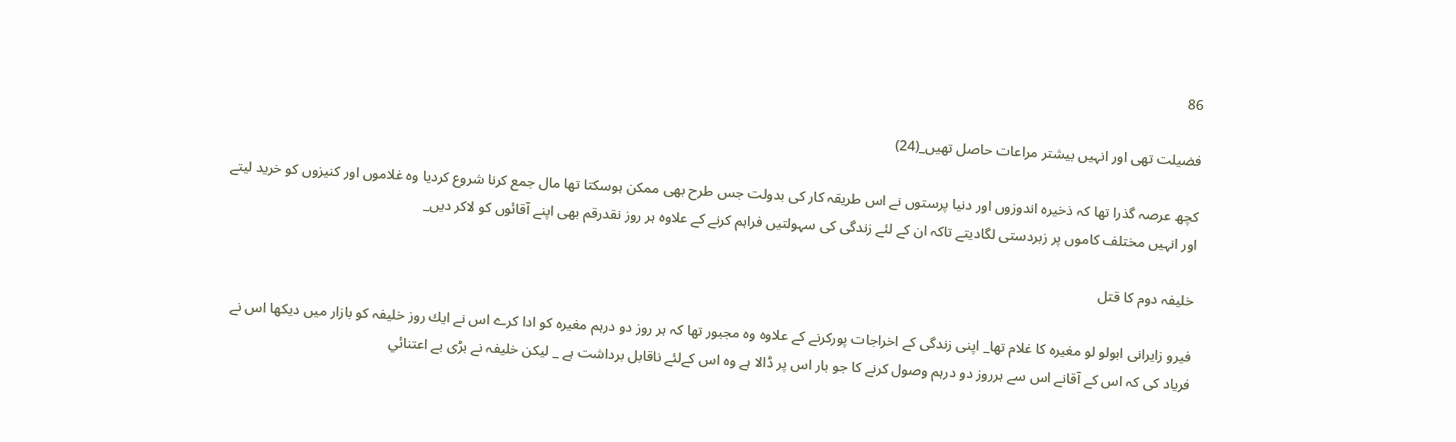86

فضيلت تھى اور انہيں بيشتر مراعات حاصل تھيں_(24)

كچھ عرصہ گذرا تھا كہ ذخيرہ اندوزوں اور دنيا پرستوں نے اس طريقہ كار كى بدولت جس طرح بھى ممكن ہوسكتا تھا مال جمع كرنا شروع كرديا وہ غلاموں اور كنيزوں كو خريد ليتے اور انہيں مختلف كاموں پر زبردستى لگاديتے تاكہ ان كے لئے زندگى كى سہولتيں فراہم كرنے كے علاوہ ہر روز نقدرقم بھى اپنے آقائوں كو لاكر ديں_

خليفہ دوم كا قتل

فيرو زايرانى ابولو لو مغيرہ كا غلام تھا_ اپنى زندگى كے اخراجات پوركرنے كے علاوہ وہ مجبور تھا كہ ہر روز دو درہم مغيرہ كو ادا كرے اس نے ايك روز خليفہ كو بازار ميں ديكھا اس نے فرياد كى كہ اس كے آقانے اس سے ہرروز دو درہم وصول كرنے كا جو بار اس پر ڈالا ہے وہ اس كےلئے ناقابل برداشت ہے _ ليكن خليفہ نے بڑى بے اعتنائي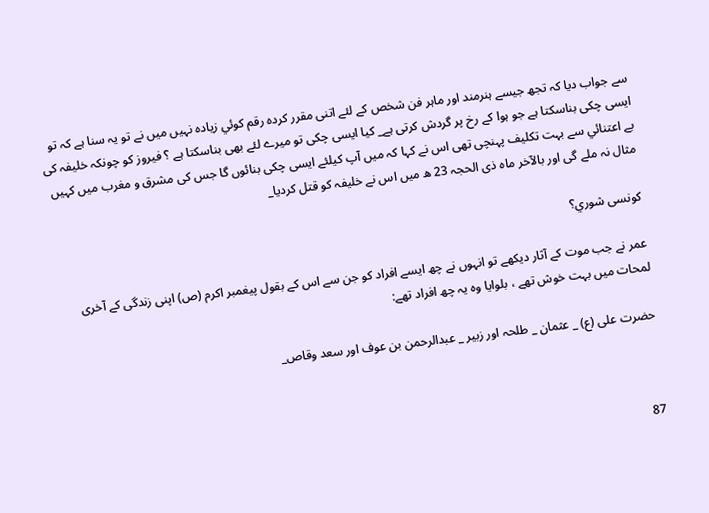سے جواب ديا كہ تجھ جيسے ہنرمند اور ماہر فن شخص كے لئے اتنى مقرر كردہ رقم كوئي زيادہ نہيں ميں نے تو يہ سنا ہے كہ تو ايسى چكى بناسكتا ہے جو ہوا كے رخ پر گردش كرتى ہے_ كيا ايسى چكى تو ميرے لئے بھى بناسكتا ہے ؟ فيروز كو چونكہ خليفہ كى بے اعتنائي سے بہت تكليف پہنچى تھى اس نے كہا كہ ميں آپ كيلئے ايسى چكى بنائوں گا جس كى مشرق و مغرب ميں كہيں مثال نہ ملے گى اور بالآخر ماہ ذى الحجہ 23 ھ ميں اس نے خليفہ كو قتل كرديا_

كونسى شوري؟

عمر نے جب موت كے آثار ديكھے تو انہوں نے چھ ايسے افراد كو جن سے اس كے بقول پيغمبر اكرم (ص) اپنى زندگى كے آخرى لمحات ميں بہت خوش تھے ، بلوايا وہ يہ چھ افراد تھے:

حضرت على (ع) _ عثمان _ طلحہ اور زبير _ عبدالرحمن بن عوف اور سعد وقاص_



87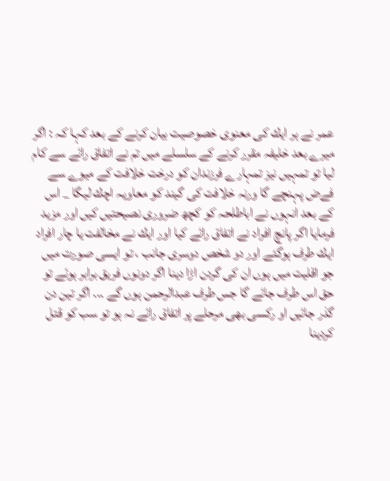عمر نے ہر ايك كى معنوى خصوصيت بيان كرنے كے بعد كہا كہ : اگر ميرے بعد خليفہ مقرر كرنے كے سلسلے ميں تم نے اتفاق رائے سے كام ليا تو تمہيں نيز تمہارے فرزندان كو درخت خلافت كے ميوے سے فےض پہنچے گا ورنہ خلافت كى گيند كو معاويہ اچك ليگا _ اس كے بعد انہوں نے اباطلحہ كو كچھ ضرورى نصيحتيں كيں اور مزيد فرمايا اگر پانچ افراد نے اتفاق رائے كيا اور ايك نے مخالفت يا چار افراد ايك طرف ہوگئے اور دو شخص دوسرى جانب ، تو ايسى صورت ميں جو اقليت ميں ہوں ان كى گردن اڑا دينا اگر دونوں فريق برابر ہوئے تو حق اس طرف جائے گا جس طرف عبدالرحمن ہوں گے ... اگر تين دن گذر جائيں او ركسى بھى مرحلے پر اتفاق رائے نہ ہو تو سب كو قتل كردينا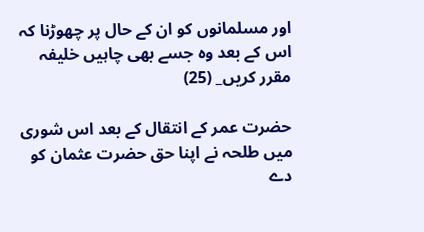اور مسلمانوں كو ان كے حال پر چھوڑنا كہ اس كے بعد وہ جسے بھى چاہيں خليفہ مقرر كريں_ (25)

حضرت عمر كے انتقال كے بعد اس شورى ميں طلحہ نے اپنا حق حضرت عثمان كو دے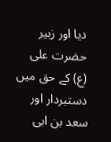ديا اور زبير حضرت على (ع) كے حق ميں دستبردار اور سعد بن ابى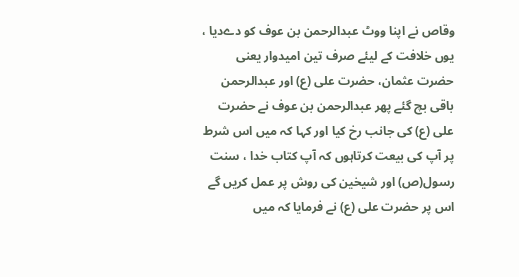وقاص نے اپنا ووٹ عبدالرحمن بن عوف كو دےديا ، يوں خلافت كے ليئے صرف تين اميدوار يعنى حضرت عثمان، حضرت على (ع) اور عبدالرحمن باقى بچ گئے پھر عبدالرحمن بن عوف نے حضرت على (ع) كى جانب رخ كيا اور كہا كہ ميں اس شرط پر آپ كى بيعت كرتاہوں كہ آپ كتاب خدا ، سنت رسول(ص) اور شيخين كى روش پر عمل كريں گے اس پر حضرت على (ع) نے فرمايا كہ ميں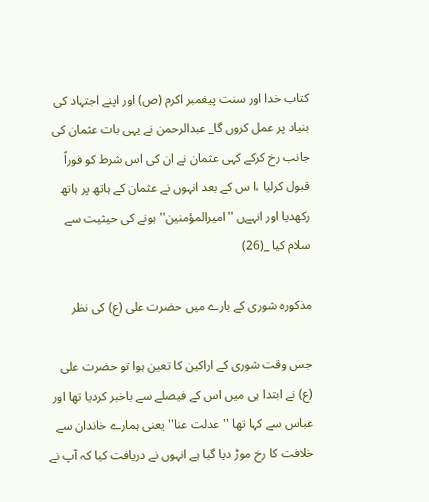كتاب خدا اور سنت پيغمبر اكرم (ص) اور اپنے اجتہاد كى بنياد پر عمل كروں گا_ عبدالرحمن نے يہى بات عثمان كى جانب رخ كركے كہى عثمان نے ان كى اس شرط كو فوراً قبول كرليا ،ا س كے بعد انہوں نے عثمان كے ہاتھ پر ہاتھ ركھديا اور انہےں ''اميرالمؤمنين'' ہونے كى حيثيت سے سلام كيا _(26)

مذكورہ شورى كے بارے ميں حضرت على (ع) كى نظر

جس وقت شورى كے اراكين كا تعين ہوا تو حضرت على (ع) نے ابتدا ہى ميں اس كے فيصلے سے باخبر كرديا تھا اور عباس سے كہا تھا ''عدلت عنا'' يعنى ہمارے خاندان سے خلافت كا رخ موڑ ديا گيا ہے انہوں نے دريافت كيا كہ آپ نے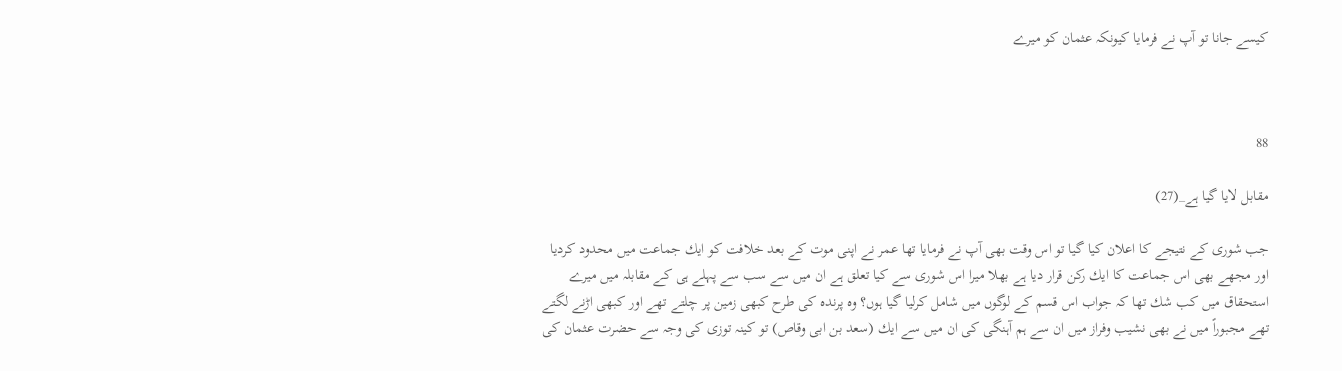كيسے جانا تو آپ نے فرمايا كيونكہ عثمان كو ميرے



88

مقابل لايا گيا ہے_(27)

جب شورى كے نتيجے كا اعلان كيا گيا تو اس وقت بھى آپ نے فرمايا تھا عمر نے اپنى موت كے بعد خلافت كو ايك جماعت ميں محدود كرديا اور مجھے بھى اس جماعت كا ايك ركن قرار ديا ہے بھلا ميرا اس شورى سے كيا تعلق ہے ان ميں سے سب سے پہلے ہى كے مقابلہ ميں ميرے استحقاق ميں كب شك تھا كہ جواب اس قسم كے لوگوں ميں شامل كرليا گيا ہوں؟ وہ پرندہ كى طرح كبھى زمين پر چلتے تھے اور كبھى اڑنے لگتے تھے مجبوراً ميں نے بھى نشيب وفراز ميں ان سے ہم آہنگى كى ان ميں سے ايك (سعد بن ابى وقاص) تو كينہ توزى كى وجہ سے حضرت عثمان كى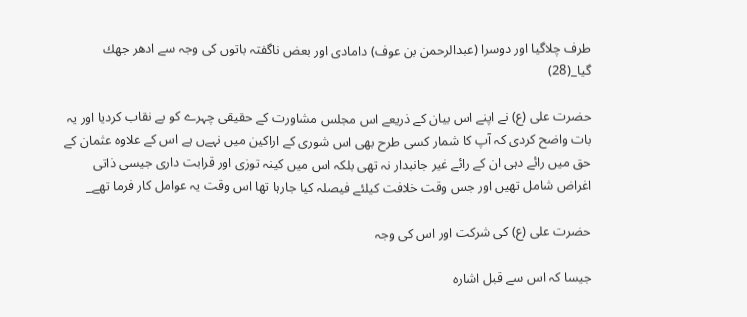طرف چلاگيا اور دوسرا (عبدالرحمن بن عوف) دامادى اور بعض ناگفتہ باتوں كى وجہ سے ادھر جھك گيا_(28)

حضرت على (ع) نے اپنے اس بيان كے ذريعے اس مجلس مشاورت كے حقيقى چہرے كو بے نقاب كرديا اور يہ بات واضح كردى كہ آپ كا شمار كسى طرح بھى اس شورى كے اراكين ميں نہےں ہے اس كے علاوہ عثمان كے حق ميں رائے دہى ان كے رائے غير جانبدار نہ تھى بلكہ اس ميں كينہ توزى اور قرابت دارى جيسى ذاتى اغراض شامل تھيں اور جس وقت خلافت كيلئے فيصلہ كيا جارہا تھا اس وقت يہ عوامل كار فرما تھے_

حضرت على (ع) كى شركت اور اس كى وجہ

جيسا كہ اس سے قبل اشارہ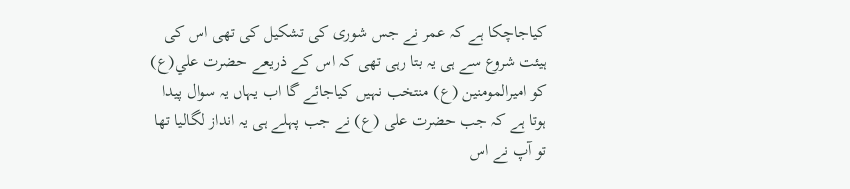كياجاچكا ہے كہ عمر نے جس شورى كى تشكيل كى تھى اس كى ہيئت شروع سے ہى يہ بتا رہى تھى كہ اس كے ذريعے حضرت علي(ع) كو اميرالمومنين (ع) منتخب نہيں كياجائے گا اب يہاں يہ سوال پيدا ہوتا ہے كہ جب حضرت على (ع) نے جب پہلے ہى يہ انداز لگاليا تھا تو آپ نے اس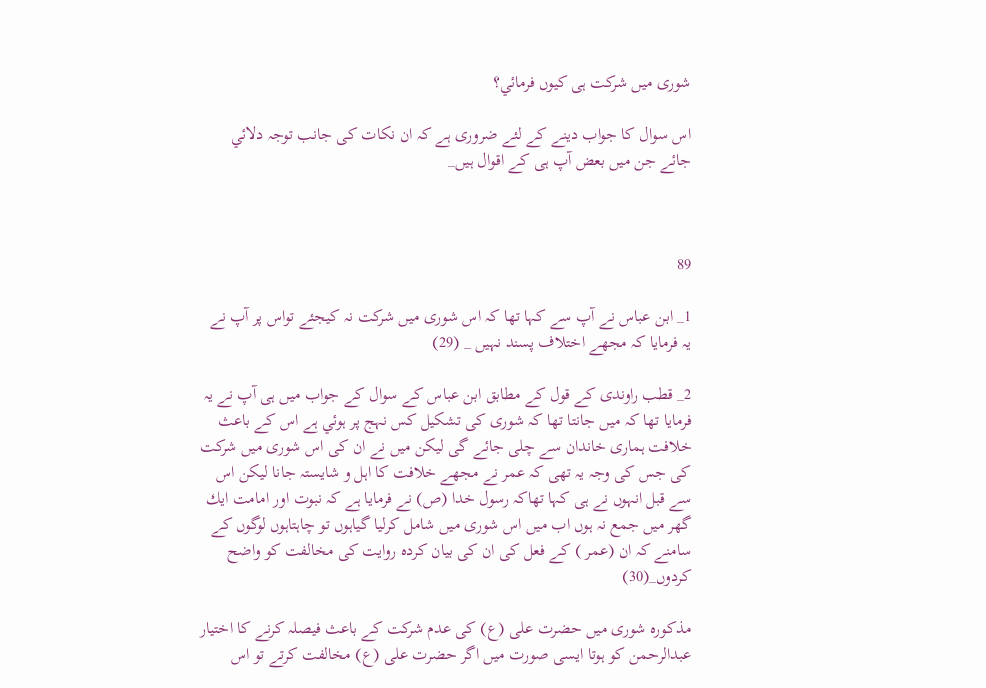شورى ميں شركت ہى كيوں فرمائي؟

اس سوال كا جواب دينے كے لئے ضرورى ہے كہ ان نكات كى جانب توجہ دلائي جائے جن ميں بعض آپ ہى كے اقوال ہيں_



89

1_ ابن عباس نے آپ سے كہا تھا كہ اس شورى ميں شركت نہ كيجئے تواس پر آپ نے يہ فرمايا كہ مجھے اختلاف پسند نہيں _ (29)

2_ قطب راوندى كے قول كے مطابق ابن عباس كے سوال كے جواب ميں ہى آپ نے يہ فرمايا تھا كہ ميں جانتا تھا كہ شورى كى تشكيل كس نہج پر ہوئي ہے اس كے باعث خلافت ہمارى خاندان سے چلى جائے گى ليكن ميں نے ان كى اس شورى ميں شركت كى جس كى وجہ يہ تھى كہ عمر نے مجھے خلافت كا اہل و شايستہ جانا ليكن اس سے قبل انہوں نے ہى كہا تھاكہ رسول خدا (ص) نے فرمايا ہے كہ نبوت اور امامت ايك گھر ميں جمع نہ ہوں اب ميں اس شورى ميں شامل كرليا گياہوں تو چاہتاہوں لوگوں كے سامنے كہ ان (عمر ) كے فعل كى ان كى بيان كردہ روايت كى مخالفت كو واضح كردوں_(30)

مذكورہ شورى ميں حضرت على (ع) كى عدم شركت كے باعث فيصلہ كرنے كا اختيار عبدالرحمن كو ہوتا ايسى صورت ميں اگر حضرت على (ع) مخالفت كرتے تو اس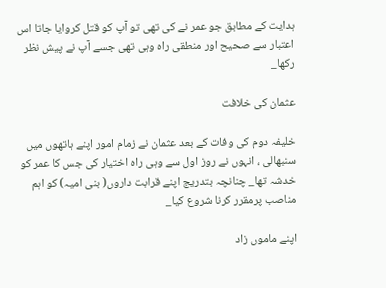ہدايت كے مطابق جو عمر نے كى تھى تو آپ كو قتل كروايا جاتا اس اعتبار سے صحيح اور منطقى راہ وہى تھى جسے آپ نے پيش نظر ركھا_

عثمان كى خلافت

خليفہ دوم كى وفات كے بعد عثمان نے زمام امور اپنے ہاتھوں ميں سنبھالى ، انہوں نے روز اول سے وہى راہ اختيار كى جس كا عمر كو خدشہ تھا_ چنانچہ بتدريج اپنے قرابت داروں( بنى اميہ) كو اہم مناصب پرمقرر كرنا شروع كيا_

اپنے ماموں زاد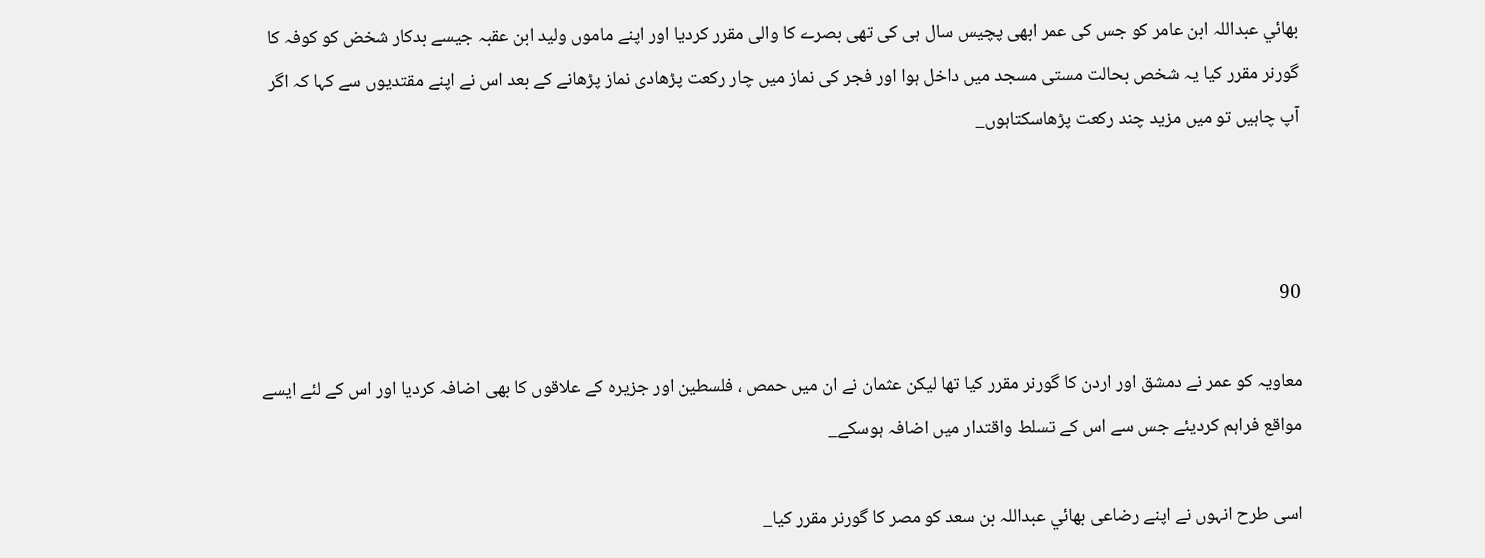بھائي عبداللہ ابن عامر كو جس كى عمر ابھى پچيس سال ہى كى تھى بصرے كا والى مقرر كرديا اور اپنے ماموں وليد ابن عقبہ جيسے بدكار شخض كو كوفہ كا گورنر مقرر كيا يہ شخص بحالت مستى مسجد ميں داخل ہوا اور فجر كى نماز ميں چار ركعت پڑھادى نماز پڑھانے كے بعد اس نے اپنے مقتديوں سے كہا كہ اگر آپ چاہيں تو ميں مزيد چند ركعت پڑھاسكتاہوں_



90

معاويہ كو عمر نے دمشق اور اردن كا گورنر مقرر كيا تھا ليكن عثمان نے ان ميں حمص ، فلسطين اور جزيرہ كے علاقوں كا بھى اضافہ كرديا اور اس كے لئے ايسے مواقع فراہم كرديئے جس سے اس كے تسلط واقتدار ميں اضافہ ہوسكے_

اسى طرح انہوں نے اپنے رضاعى بھائي عبداللہ بن سعد كو مصر كا گورنر مقرر كيا_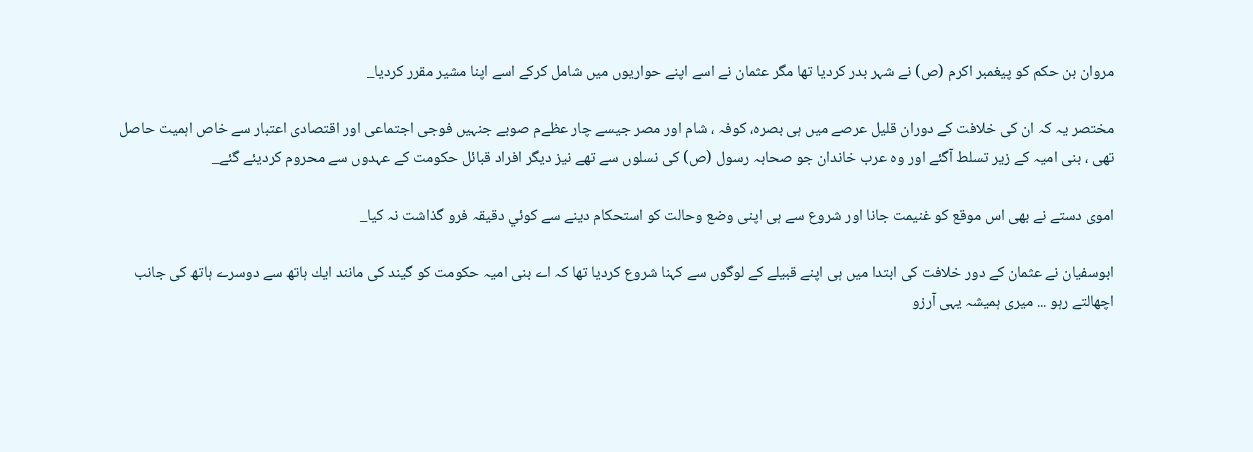مروان بن حكم كو پيغمبر اكرم (ص) نے شہر بدر كرديا تھا مگر عثمان نے اسے اپنے حواريوں ميں شامل كركے اسے اپنا مشير مقرر كرديا_

مختصر يہ كہ ان كى خلافت كے دوران قليل عرصے ميں ہى بصرہ، كوفہ ، شام اور مصر جيسے چار عظےم صوبے جنہيں فوجى اجتماعى اور اقتصادى اعتبار سے خاص اہميت حاصل تھى ، بنى اميہ كے زير تسلط آگئے اور وہ عرب خاندان جو صحابہ رسول (ص) كى نسلوں سے تھے نيز ديگر افراد قبائل حكومت كے عہدوں سے محروم كرديئے گئے_

اموى دستے نے بھى اس موقع كو غنيمت جانا اور شروع سے ہى اپنى وضع وحالت كو استحكام دينے سے كوئي دقيقہ فرو گذاشت نہ كيا_

ابوسفيان نے عثمان كے دور خلافت كى ابتدا ميں ہى اپنے قبيلے كے لوگوں سے كہنا شروع كرديا تھا كہ اے بنى اميہ حكومت كو گيند كى مانند ايك ہاتھ سے دوسرے ہاتھ كى جانب اچھالتے رہو ... ميرى ہميشہ يہى آرزو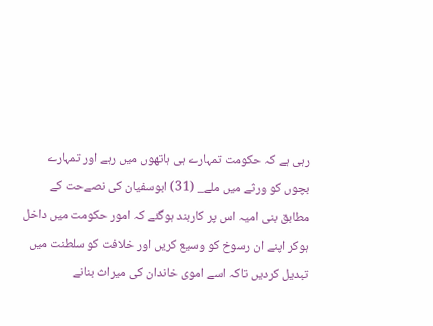رہى ہے كہ حكومت تمہارے ہى ہاتھوں ميں رہے اور تمہارے بچوں كو ورثے ميں ملے_ (31) ابوسفيان كى نصےحت كے مطابق بنى اميہ اس پر كاربند ہوگئے كہ امور حكومت ميں داخل ہوكر اپنے ان رسوخ كو وسيع كريں اور خلافت كو سلطنت ميں تبديل كرديں تاكہ اسے اموى خاندان كى ميراث بنانے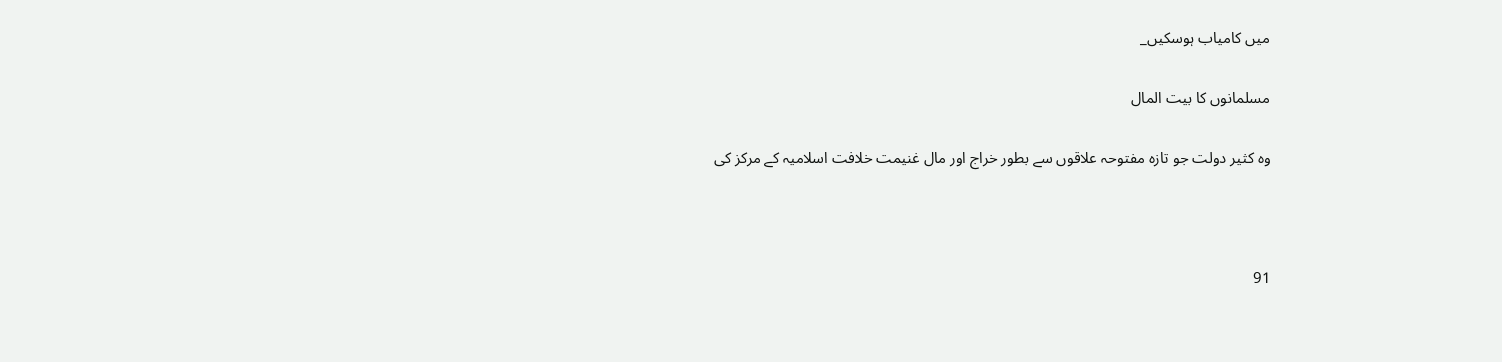ميں كامياب ہوسكيں_

مسلمانوں كا بيت المال

وہ كثير دولت جو تازہ مفتوحہ علاقوں سے بطور خراج اور مال غنيمت خلافت اسلاميہ كے مركز كى



91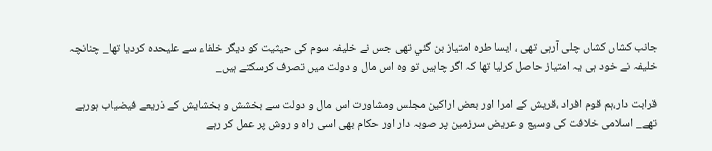جانب كشاں كشاں چلى آرہى تھى ، ايسا طرہ امتياز بن گئي تھى جس نے خليفہ سوم كى حيثيت كو ديگر خلفاء سے عليحدہ كرديا تھا_ چنانچہ خليفہ نے خود ہى يہ امتياز حاصل كرليا تھا كہ اگر چاہيں تو وہ اس مال و دولت ميں تصرف كرسكتے ہيں_

قرابت دار،ہم قوم افراد ،قريش كے امرا اور بعض اراكين مجلس ومشاورت اس مال و دولت سے بخشش و بخشايش كے ذريعے فيضياب ہورہے تھے_ اسلامى خلافت كى وسيع و عريض سرزمين پر صوبہ دار اور حكام بھى اسى راہ و روش پر عمل كر رہے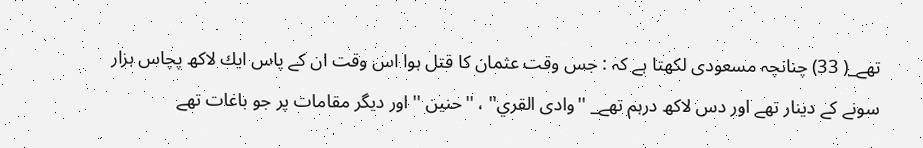تھے_( 33) چنانچہ مسعودى لكھتا ہے كہ : جس وقت عثمان كا قتل ہوا اس وقت ان كے پاس ايك لاكھ پچاس ہزار سونے كے دينار تھے اور دس لاكھ درہم تھے_ ''وادى القري'' ، ''حنين '' اور ديگر مقامات پر جو باغات تھے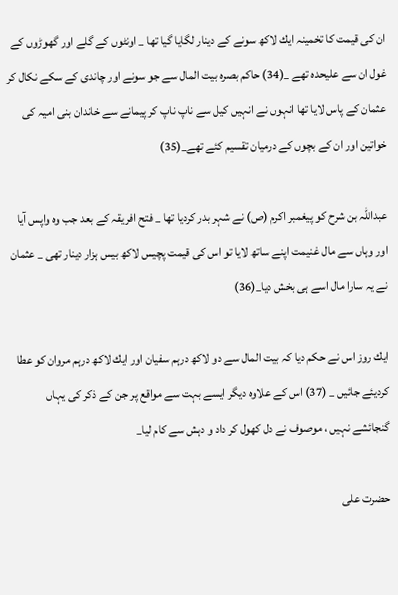ان كى قيمت كا تخمينہ ايك لاكھ سونے كے دينار لگايا گيا تھا _ اونٹوں كے گلے اور گھوڑوں كے غول ان سے عليحدہ تھے _(34) حاكم بصرہ بيت المال سے جو سونے اور چاندى كے سكے نكال كر عثمان كے پاس لايا تھا انہوں نے انہيں كيل سے ناپ ناپ كر پيمانے سے خاندان بنى اميہ كى خواتين اور ان كے بچوں كے درميان تقسيم كئے تھے_(35)

عبداللہ بن شرح كو پيغمبر اكرم (ص) نے شہر بدر كرديا تھا _ فتح افريقہ كے بعد جب وہ واپس آيا اور وہاں سے مال غنيمت اپنے ساتھ لايا تو اس كى قيمت پچيس لاكھ بيس ہزار دينار تھى _ عثمان نے يہ سارا مال اسے ہى بخش ديا_(36)

ايك روز اس نے حكم ديا كہ بيت المال سے دو لاكھ درہم سفيان اور ايك لاكھ درہم مروان كو عطا كرديئے جائيں _ (37) اس كے علاوہ ديگر ايسے بہت سے مواقع پر جن كے ذكر كى يہاں گنجائشے نہيں ، موصوف نے دل كھول كر داد و دہش سے كام ليا_

حضرت على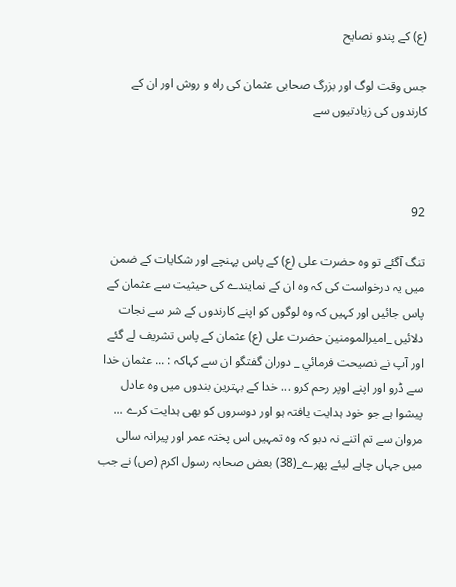(ع) كے پندو نصايح

جس وقت لوگ اور بزرگ صحابى عثمان كى راہ و روش اور ان كے كارندوں كى زيادتيوں سے



92

تنگ آگئے تو وہ حضرت على (ع) كے پاس پہنچے اور شكايات كے ضمن ميں يہ درخواست كى كہ وہ ان كے نمايندے كى حيثيت سے عثمان كے پاس جائيں اور كہيں كہ وہ لوگوں كو اپنے كارندوں كے شر سے نجات دلائيں _اميرالمومنين حضرت على (ع) عثمان كے پاس تشريف لے گئے اور آپ نے نصيحت فرمائي _ دوران گفتگو ان سے كہاكہ : ... عثمان خدا سے ڈرو اور اپنے اوپر رحم كرو ... خدا كے بہترين بندوں ميں وہ عادل پيشوا ہے جو خود ہدايت يافتہ ہو اور دوسروں كو بھى ہدايت كرے ... مروان سے تم اتنے نہ دبو كہ وہ تمہيں اس پختہ عمر اور پيرانہ سالى ميں جہاں چاہے ليئے پھرے_(38) بعض صحابہ رسول اكرم (ص) نے جب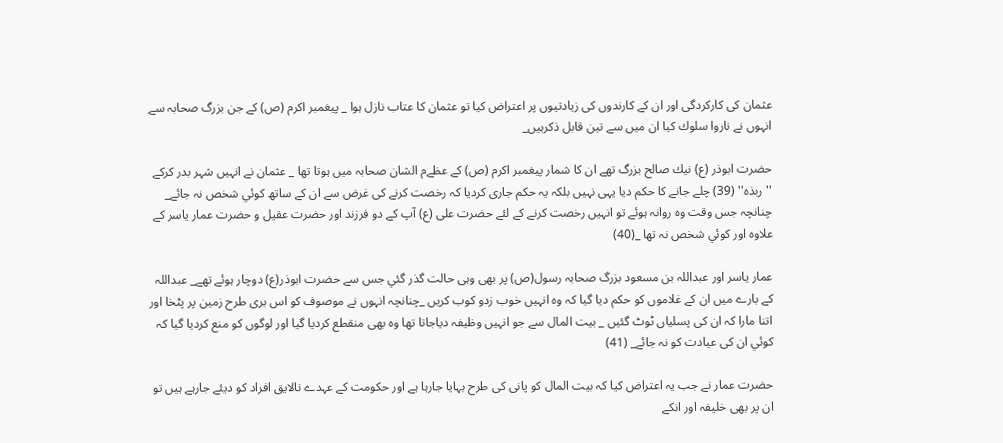عثمان كى كاركردگى اور ان كے كارندوں كى زيادتيوں پر اعتراض كيا تو عثمان كا عتاب نازل ہوا _ پيغمبر اكرم (ص) كے جن بزرگ صحابہ سے انہوں نے ناروا سلوك كيا ان ميں سے تين قابل ذكرہيں_

حضرت ابوذر (ع) نيك صالح بزرگ تھے ان كا شمار پيغمبر اكرم (ص) كے عظےم الشان صحابہ ميں ہوتا تھا _ عثمان نے انہيں شہر بدر كركے ''ربذہ'' (39) چلے جانے كا حكم ديا يہى نہيں بلكہ يہ حكم جارى كرديا كہ رخصت كرنے كى غرض سے ان كے ساتھ كوئي شخص نہ جائے_ چنانچہ جس وقت وہ روانہ ہوئے تو انہيں رخصت كرنے كے لئے حضرت على (ع) آپ كے دو فرزند اور حضرت عقيل و حضرت عمار ياسر كے علاوہ اور كوئي شخص نہ تھا _(40)

عمار ياسر اور عبداللہ بن مسعود بزرگ صحابہ رسول(ص) پر بھى وہى حالت گذر گئي جس سے حضرت ابوذر(ع) دوچار ہوئے تھے_ عبداللہ كے بارے ميں ان كے غلاموں كو حكم ديا گيا كہ وہ انہيں خوب زدو كوب كريں _چنانچہ انہوں نے موصوف كو اس برى طرح زمين پر پٹخا اور اتنا مارا كہ ان كى پسلياں ٹوٹ گئيں _ بيت المال سے جو انہيں وظيفہ دياجاتا تھا وہ بھى منقطع كرديا گيا اور لوگوں كو منع كرديا گيا كہ كوئي ان كى عيادت كو نہ جائے_ (41)

حضرت عمار نے جب يہ اعتراض كيا كہ بيت المال كو پانى كى طرح بہايا جارہا ہے اور حكومت كے عہدے نالايق افراد كو ديئے جارہے ہيں تو ان پر بھى خليفہ اور انكے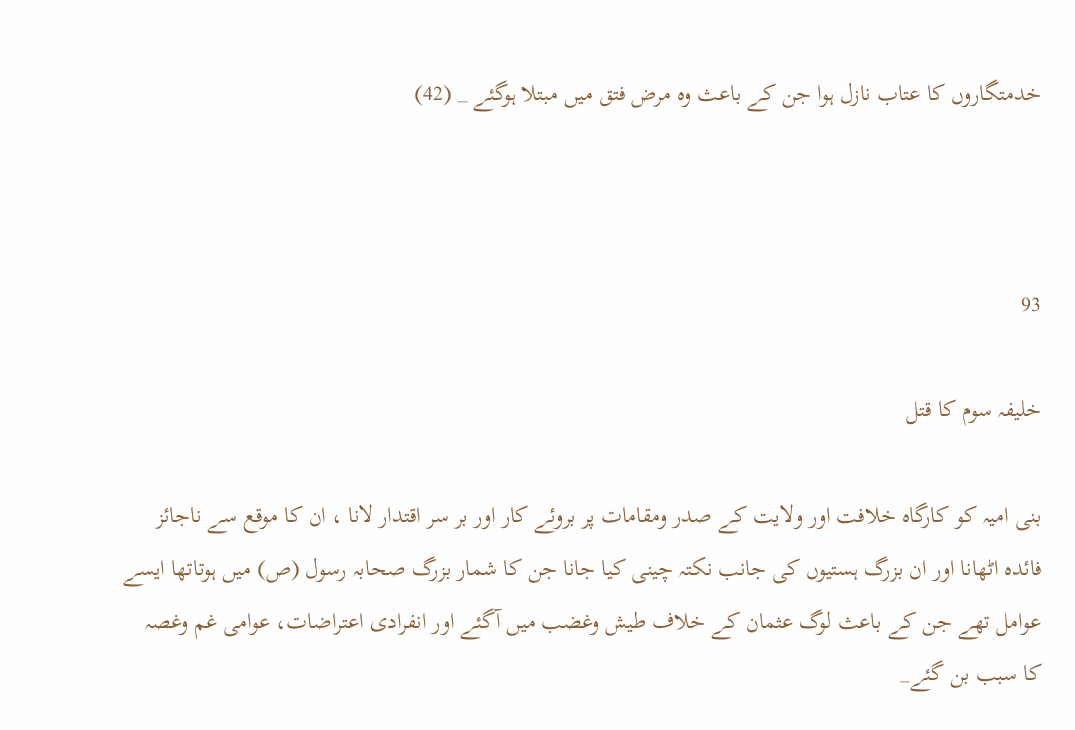خدمتگاروں كا عتاب نازل ہوا جن كے باعث وہ مرض فتق ميں مبتلا ہوگئے _ (42)



93

خليفہ سوم كا قتل

بنى اميہ كو كارگاہ خلافت اور ولايت كے صدر ومقامات پر بروئے كار اور بر سر اقتدار لانا ، ان كا موقع سے ناجائز فائدہ اٹھانا اور ان بزرگ ہستيوں كى جانب نكتہ چينى كيا جانا جن كا شمار بزرگ صحابہ رسول (ص) ميں ہوتاتھا ايسے عوامل تھے جن كے باعث لوگ عثمان كے خلاف طيش وغضب ميں آگئے اور انفرادى اعتراضات، عوامى غم وغصہ كا سبب بن گئے_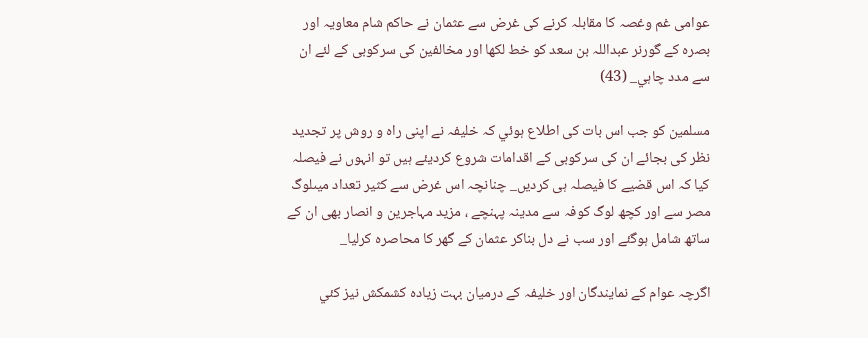عوامى غم وغصہ كا مقابلہ كرنے كى غرض سے عثمان نے حاكم شام معاويہ اور بصرہ كے گورنر عبداللہ بن سعد كو خط لكھا اور مخالفين كى سركوبى كے لئے ان سے مدد چاہي_ (43)

مسلمين كو جب اس بات كى اطلاع ہوئي كہ خليفہ نے اپنى راہ و روش پر تجديد نظر كى بجائے ان كى سركوبى كے اقدامات شروع كرديئے ہيں تو انہوں نے فيصلہ كيا كہ اس قضيے كا فيصلہ ہى كرديں_ چنانچہ اس غرض سے كثير تعداد ميںلوگ مصر سے اور كچھ لوگ كوفہ سے مدينہ پہنچے ، مزيد مہاجرين و انصار بھى ان كے ساتھ شامل ہوگئے اور سب نے دل بناكر عثمان كے گھر كا محاصرہ كرليا_

اگرچہ عوام كے نمايندگان اور خليفہ كے درميان بہت زيادہ كشمكش نيز كئي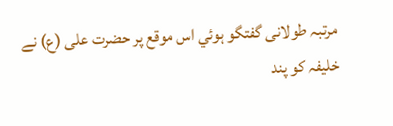مرتبہ طولانى گفتگو ہوئي اس موقع پر حضرت على (ع) نے خليفہ كو پند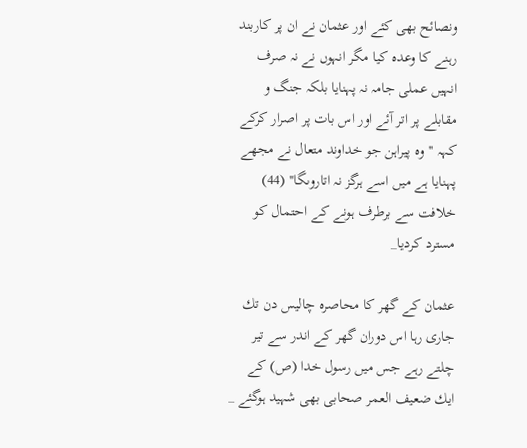ونصائح بھى كئے اور عثمان نے ان پر كاربند رہنے كا وعدہ كيا مگر انہوں نے نہ صرف انہيں عملى جامہ نہ پہنايا بلكہ جنگ و مقابلے پر اتر آئے اور اس بات پر اصرار كركے كہہ ''وہ پيراہن جو خداوند متعال نے مجھے پہنايا ہے ميں اسے ہرگز نہ اتاروںگا'' (44) خلافت سے برطرف ہونے كے احتمال كو مسترد كرديا_

عثمان كے گھر كا محاصرہ چاليس دن تك جارى رہا اس دوران گھر كے اندر سے تير چلتے رہے جس ميں رسول خدا (ص) كے ايك ضعيف العمر صحابى بھى شہيد ہوگئے _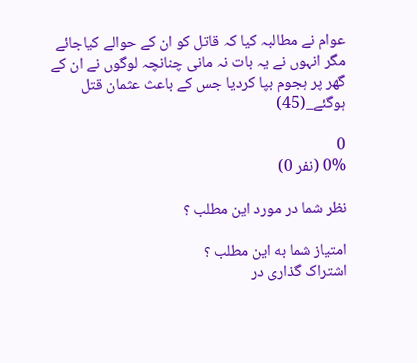عوام نے مطالبہ كيا كہ قاتل كو ان كے حوالے كياجائے مگر انہوں نے يہ بات نہ مانى چنانچہ لوگوں نے ان كے گھر پر ہجوم بپا كرديا جس كے باعث عثمان قتل ہوگئے_(45)

0
0% (نفر 0)

نظر شما در مورد این مطلب ؟

امتیاز شما به این مطلب ؟
اشتراک گذاری در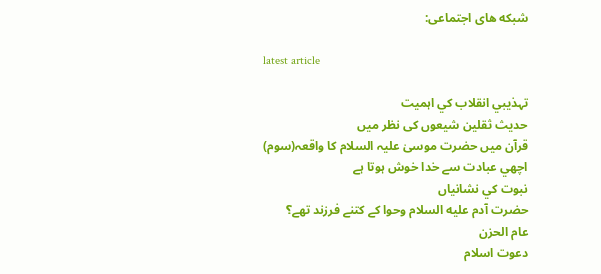شبکه های اجتماعی:

latest article

تہذيبي انقلاب کي اہميت
حدیث ثقلین شیعوں کی نظر میں
قرآن میں حضرت موسیٰ علیہ السلام کا واقعہ(سوم)
اچھي عبادت سے خدا خوش ہوتا ہے
نبوت کي نشانياں
حضرت آدم علیه السلام وحوا کے کتنے فرزند تھے؟
عام الحزن
دعوت اسلام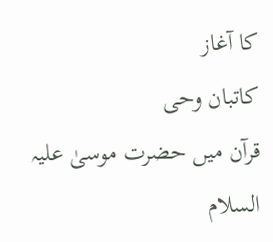کا آغاز
کاتبان وحی
قرآن میں حضرت موسیٰ علیہ السلام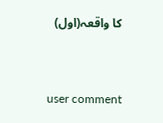کا واقعہ(اول)


user comment